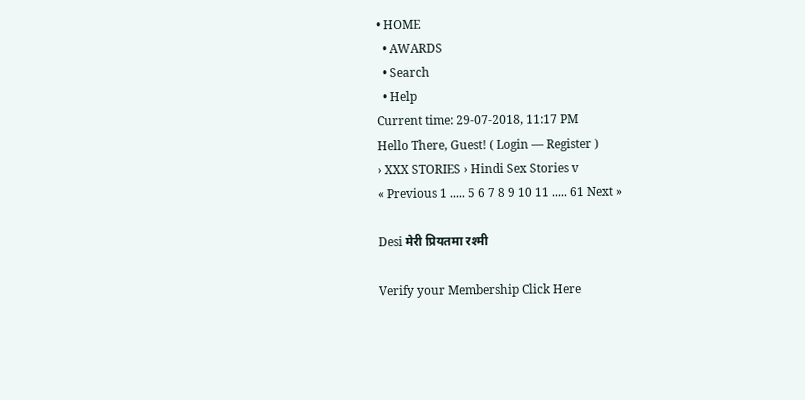• HOME
  • AWARDS
  • Search
  • Help
Current time: 29-07-2018, 11:17 PM
Hello There, Guest! ( Login — Register )
› XXX STORIES › Hindi Sex Stories v
« Previous 1 ..... 5 6 7 8 9 10 11 ..... 61 Next »

Desi मेरी प्रियतमा रश्मी

Verify your Membership Click Here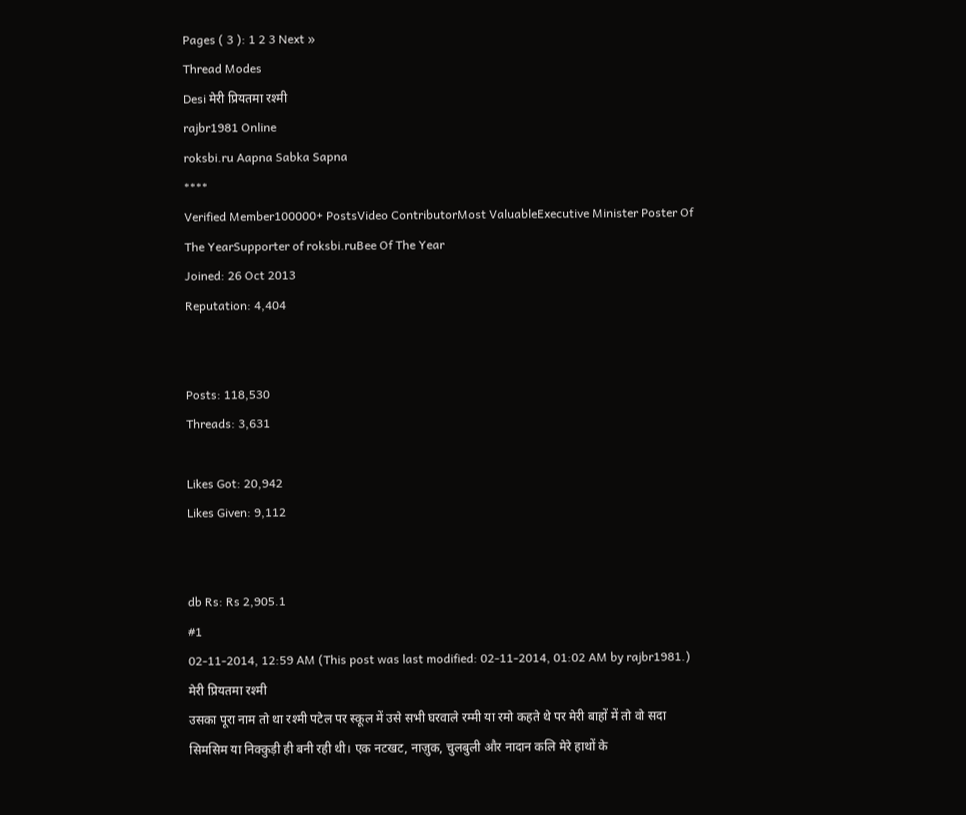Pages ( 3 ): 1 2 3 Next »
Thread Modes
Desi मेरी प्रियतमा रश्मी
rajbr1981 Online
roksbi.ru Aapna Sabka Sapna
****
Verified Member100000+ PostsVideo ContributorMost ValuableExecutive Minister Poster Of The YearSupporter of roksbi.ruBee Of The Year
Joined: 26 Oct 2013
Reputation: 4,404


Posts: 118,530
Threads: 3,631

Likes Got: 20,942
Likes Given: 9,112


db Rs: Rs 2,905.1
#1
02-11-2014, 12:59 AM (This post was last modified: 02-11-2014, 01:02 AM by rajbr1981.)
मेरी प्रियतमा रश्मी
उसका पूरा नाम तो था रश्मी पटेल पर स्कूल में उसे सभी घरवाले रम्मी या रमो कहते थे पर मेरी बाहों में तो वो सदा सिमसिम या निक्कुड़ी ही बनी रही थी। एक नटखट, नाज़ुक, चुलबुली और नादान कलि मेरे हाथों के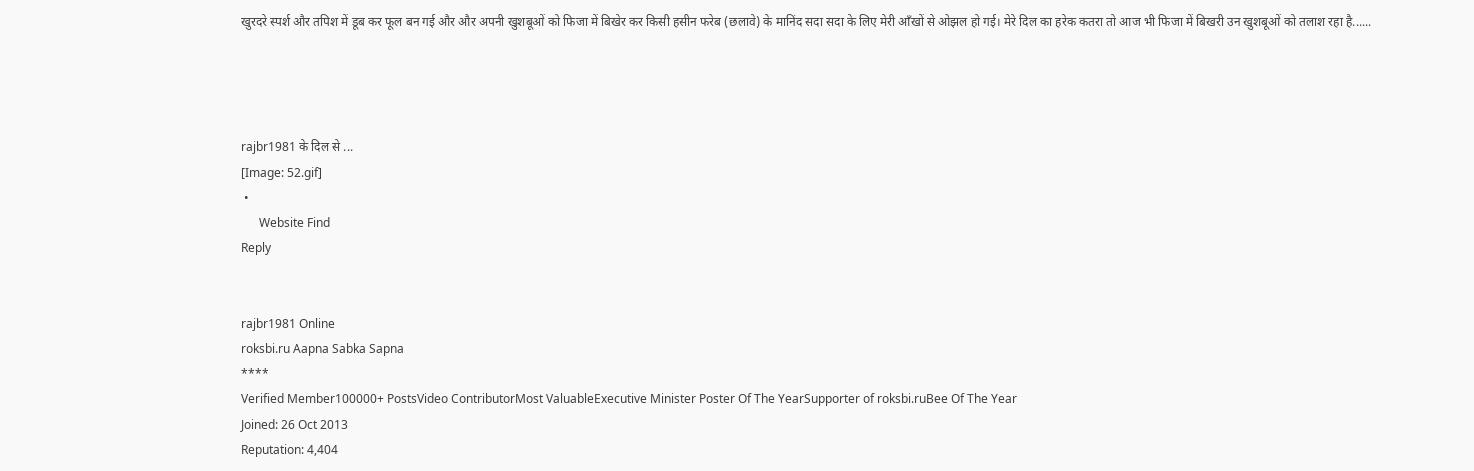खुरदरे स्पर्श और तपिश में डूब कर फूल बन गई और और अपनी खुशबूओं को फिजा में बिखेर कर किसी हसीन फरेब (छलावे) के मानिंद सदा सदा के लिए मेरी आँखों से ओझल हो गई। मेरे दिल का हरेक कतरा तो आज भी फिजा में बिखरी उन खुशबूओं को तलाश रहा है......




rajbr1981 के दिल से ...
[Image: 52.gif]
 •
      Website Find
Reply


rajbr1981 Online
roksbi.ru Aapna Sabka Sapna
****
Verified Member100000+ PostsVideo ContributorMost ValuableExecutive Minister Poster Of The YearSupporter of roksbi.ruBee Of The Year
Joined: 26 Oct 2013
Reputation: 4,404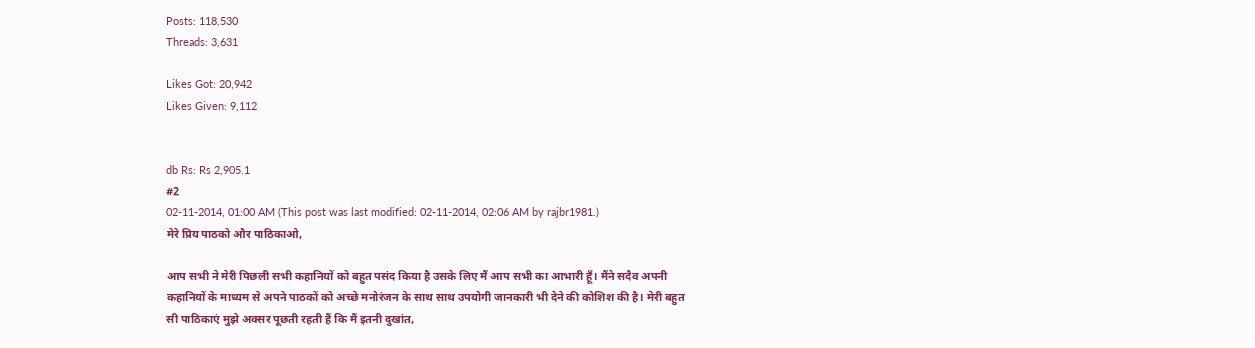Posts: 118,530
Threads: 3,631

Likes Got: 20,942
Likes Given: 9,112


db Rs: Rs 2,905.1
#2
02-11-2014, 01:00 AM (This post was last modified: 02-11-2014, 02:06 AM by rajbr1981.)
मेरे प्रिय पाठको और पाठिकाओ,

आप सभी ने मेरी पिछली सभी कहानियों को बहुत पसंद किया है उसके लिए मैं आप सभी का आभारी हूँ। मैंने सदैव अपनी कहानियों के माध्यम से अपने पाठकों को अच्छे मनोरंजन के साथ साथ उपयोगी जानकारी भी देने की कोशिश की है। मेरी बहुत सी पाठिकाएं मुझे अक्सर पूछती रहती हैं कि मैं इतनी दुखांत,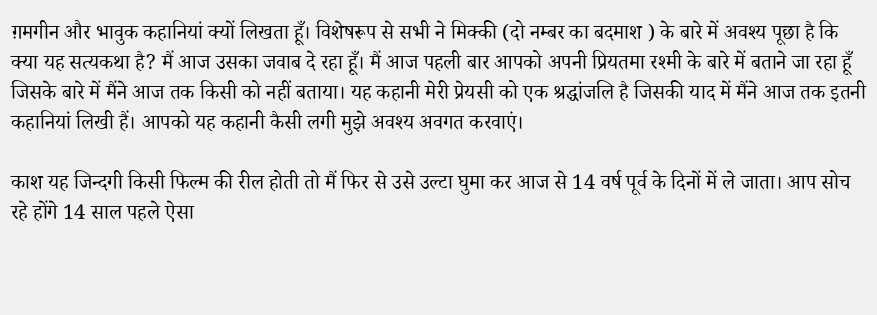ग़मगीन और भावुक कहानियां क्यों लिखता हूँ। विशेषरूप से सभी ने मिक्की (दो नम्बर का बदमाश ) के बारे में अवश्य पूछा है कि क्या यह सत्यकथा है? मैं आज उसका जवाब दे रहा हूँ। मैं आज पहली बार आपको अपनी प्रियतमा रश्मी के बारे में बताने जा रहा हूँ जिसके बारे में मैंने आज तक किसी को नहीं बताया। यह कहानी मेरी प्रेयसी को एक श्रद्धांजलि है जिसकी याद में मैंने आज तक इतनी कहानियां लिखी हैं। आपको यह कहानी कैसी लगी मुझे अवश्य अवगत करवाएं।

काश यह जिन्दगी किसी फिल्म की रील होती तो मैं फिर से उसे उल्टा घुमा कर आज से 14 वर्ष पूर्व के दिनों में ले जाता। आप सोच रहे होंगे 14 साल पहले ऐसा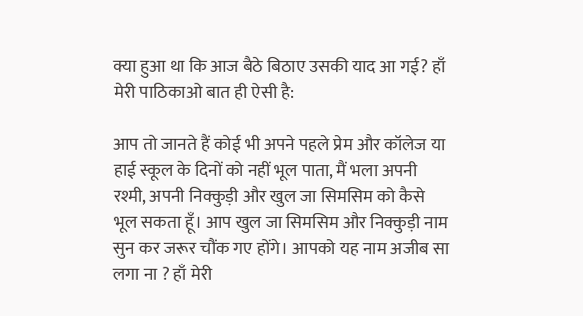क्या हुआ था कि आज बैठे बिठाए उसकी याद आ गई? हाँ मेरी पाठिकाओ बात ही ऐसी है:

आप तो जानते हैं कोई भी अपने पहले प्रेम और कॉलेज या हाई स्कूल के दिनों को नहीं भूल पाता, मैं भला अपनी रश्मी, अपनी निक्कुड़ी और खुल जा सिमसिम को कैसे भूल सकता हूँ। आप खुल जा सिमसिम और निक्कुड़ी नाम सुन कर जरूर चौंक गए होंगे। आपको यह नाम अजीब सा लगा ना ? हाँ मेरी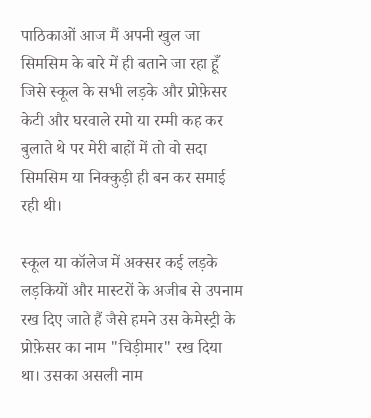पाठिकाओं आज मैं अपनी खुल जा सिमसिम के बारे में ही बताने जा रहा हूँ जिसे स्कूल के सभी लड़के और प्रोफ़ेसर केटी और घरवाले रमो या रम्मी कह कर बुलाते थे पर मेरी बाहों में तो वो सदा सिमसिम या निक्कुड़ी ही बन कर समाई रही थी।

स्कूल या कॉलेज में अक्सर कई लड़के लड़कियों और मास्टरों के अजीब से उपनाम रख दिए जाते हैं जैसे हमने उस केमेस्ट्री के प्रोफ़ेसर का नाम "चिड़ीमार" रख दिया था। उसका असली नाम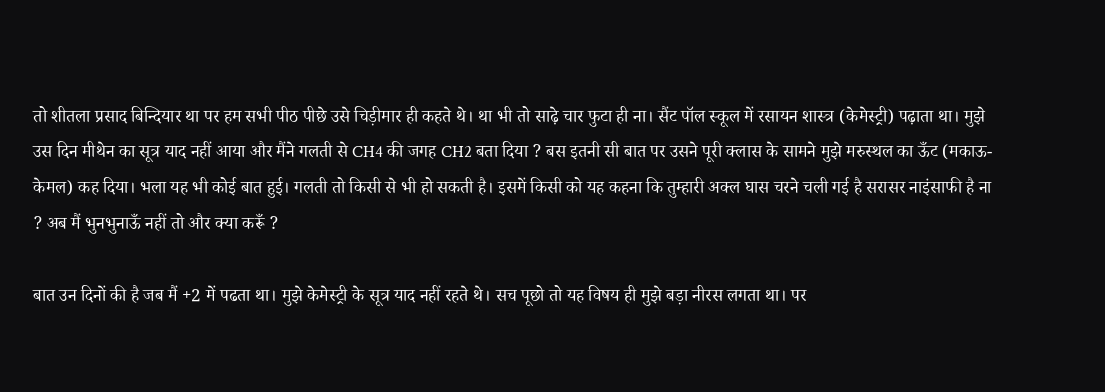तो शीतला प्रसाद बिन्दियार था पर हम सभी पीठ पीछे उसे चिड़ीमार ही कहते थे। था भी तो साढ़े चार फुटा ही ना। सैंट पॉल स्कूल में रसायन शास्त्र (केमेस्ट्री) पढ़ाता था। मुझे उस दिन मीथेन का सूत्र याद नहीं आया और मैंने गलती से CH4 की जगह CH2 बता दिया ? बस इतनी सी बात पर उसने पूरी क्लास के सामने मुझे मरुस्थल का ऊँट (मकाऊ-केमल) कह दिया। भला यह भी कोई बात हुई। गलती तो किसी से भी हो सकती है। इसमें किसी को यह कहना कि तुम्हारी अक्ल घास चरने चली गई है सरासर नाइंसाफी है ना ? अब मैं भुनभुनाऊँ नहीं तो और क्या करूँ ?

बात उन दिनों की है जब मैं +2 में पढता था। मुझे केमेस्ट्री के सूत्र याद नहीं रहते थे। सच पूछो तो यह विषय ही मुझे बड़ा नीरस लगता था। पर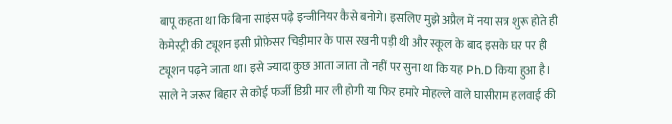बापू कहता था कि बिना साइंस पढ़े इन्जीनियर कैसे बनोगे। इसलिए मुझे अप्रैल में नया सत्र शुरू होते ही केमेस्ट्री की ट्यूशन इसी प्रोफ़ेसर चिड़ीमार के पास रखनी पड़ी थी और स्कूल के बाद इसके घर पर ही ट्यूशन पढ़ने जाता था। इसे ज्यादा कुछ आता जाता तो नहीं पर सुना था कि यह Ph.D किया हुआ है। साले ने जरूर बिहार से कोई फर्जी डिग्री मार ली होगी या फिर हमारे मोहल्ले वाले घासीराम हलवाई की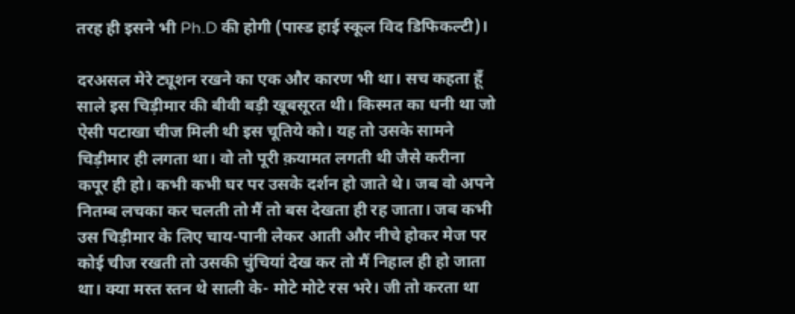तरह ही इसने भी Ph.D की होगी (पास्ड हाई स्कूल विद डिफिकल्टी)।

दरअसल मेरे ट्यूशन रखने का एक और कारण भी था। सच कहता हूँ साले इस चिड़ीमार की बीवी बड़ी खूबसूरत थी। किस्मत का धनी था जो ऐसी पटाखा चीज मिली थी इस चूतिये को। यह तो उसके सामने चिड़ीमार ही लगता था। वो तो पूरी क़यामत लगती थी जैसे करीना कपूर ही हो। कभी कभी घर पर उसके दर्शन हो जाते थे। जब वो अपने नितम्ब लचका कर चलती तो मैं तो बस देखता ही रह जाता। जब कभी उस चिड़ीमार के लिए चाय-पानी लेकर आती और नीचे होकर मेज पर कोई चीज रखती तो उसकी चुंचियां देख कर तो मैं निहाल ही हो जाता था। क्या मस्त स्तन थे साली के- मोटे मोटे रस भरे। जी तो करता था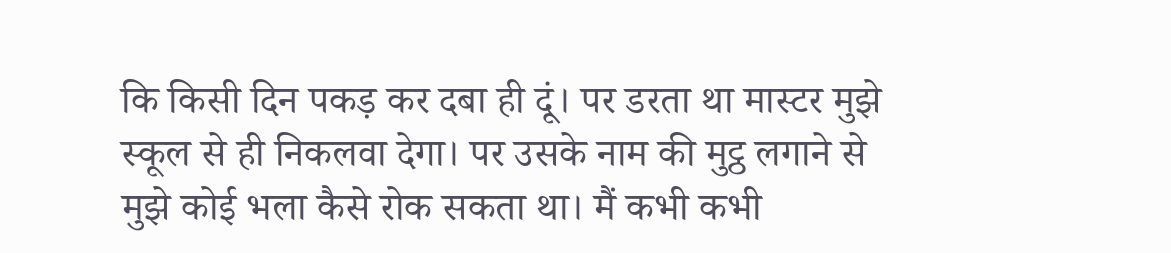कि किसी दिन पकड़ कर दबा ही दूं। पर डरता था मास्टर मुझे स्कूल से ही निकलवा देगा। पर उसके नाम की मुट्ठ लगाने से मुझे कोई भला कैसे रोक सकता था। मैं कभी कभी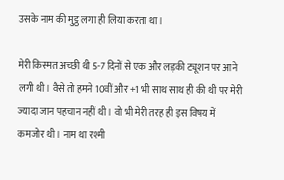उसके नाम की मुट्ठ लगा ही लिया करता था।

मेरी किस्मत अच्छी थी 5-7 दिनों से एक और लड़की ट्यूशन पर आने लगी थी। वैसे तो हमने 10वीं और +1 भी साथ साथ ही की थी पर मेरी ज्यादा जान पहचान नहीं थी। वो भी मेरी तरह ही इस विषय में कमजोर थी। नाम था रश्मी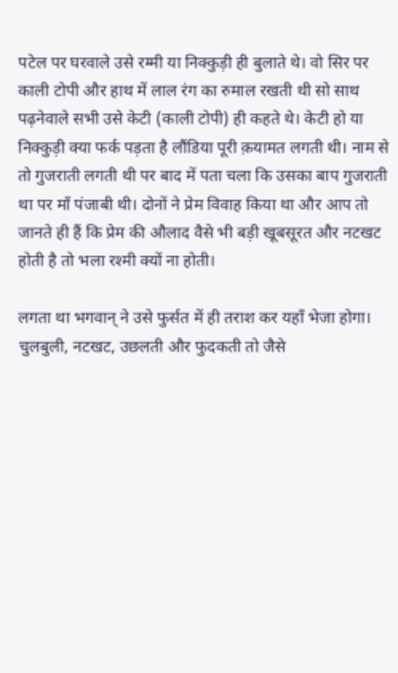पटेल पर घरवाले उसे रम्मी या निक्कुड़ी ही बुलाते थे। वो सिर पर काली टोपी और हाथ में लाल रंग का रुमाल रखती थी सो साथ पढ़नेवाले सभी उसे केटी (काली टोपी) ही कहते थे। केटी हो या निक्कुड़ी क्या फर्क पड़ता है लौंडिया पूरी क़यामत लगती थी। नाम से तो गुजराती लगती थी पर बाद में पता चला कि उसका बाप गुजराती था पर माँ पंजाबी थी। दोनों ने प्रेम विवाह किया था और आप तो जानते ही हैं कि प्रेम की औलाद वैसे भी बड़ी खूबसूरत और नटखट होती है तो भला रश्मी क्यों ना होती।

लगता था भगवान् ने उसे फुर्सत में ही तराश कर यहाँ भेजा होगा। चुलबुली, नटखट, उछलती और फुदकती तो जैसे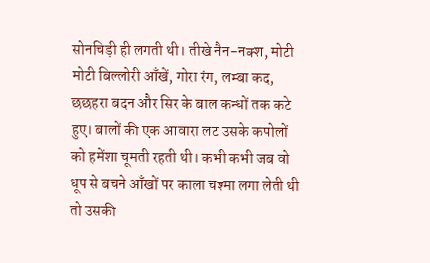सोनचिड़ी ही लगती थी। तीखे नैन-नक्श, मोटी मोटी बिल्लोरी आँखें, गोरा रंग, लम्बा कद, छछहरा बदन और सिर के बाल कन्धों तक कटे हुए। बालों की एक आवारा लट उसके कपोलों को हमेंशा चूमती रहती थी। कभी कभी जब वो धूप से बचने आँखों पर काला चश्मा लगा लेती थी तो उसकी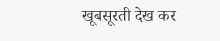खूबसूरती देख कर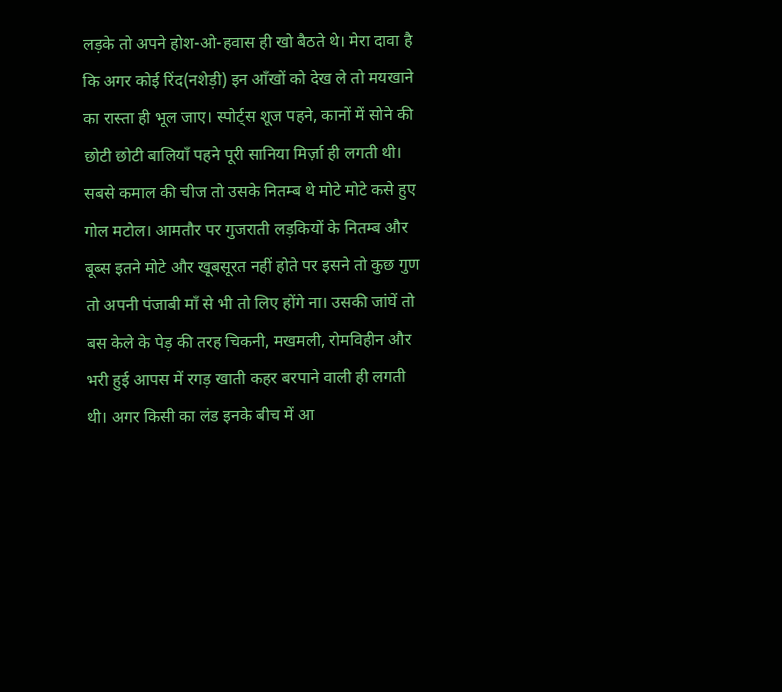लड़के तो अपने होश-ओ-हवास ही खो बैठते थे। मेरा दावा है कि अगर कोई रिंद(नशेड़ी) इन आँखों को देख ले तो मयखाने का रास्ता ही भूल जाए। स्पोर्ट्स शूज पहने, कानों में सोने की छोटी छोटी बालियाँ पहने पूरी सानिया मिर्ज़ा ही लगती थी। सबसे कमाल की चीज तो उसके नितम्ब थे मोटे मोटे कसे हुए गोल मटोल। आमतौर पर गुजराती लड़कियों के नितम्ब और बूब्स इतने मोटे और खूबसूरत नहीं होते पर इसने तो कुछ गुण तो अपनी पंजाबी माँ से भी तो लिए होंगे ना। उसकी जांघें तो बस केले के पेड़ की तरह चिकनी, मखमली, रोमविहीन और भरी हुई आपस में रगड़ खाती कहर बरपाने वाली ही लगती थी। अगर किसी का लंड इनके बीच में आ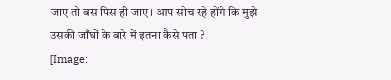जाए तो बस पिस ही जाए। आप सोच रहे होंगे कि मुझे उसकी जाँघों के बारे में इतना कैसे पता ?
[Image: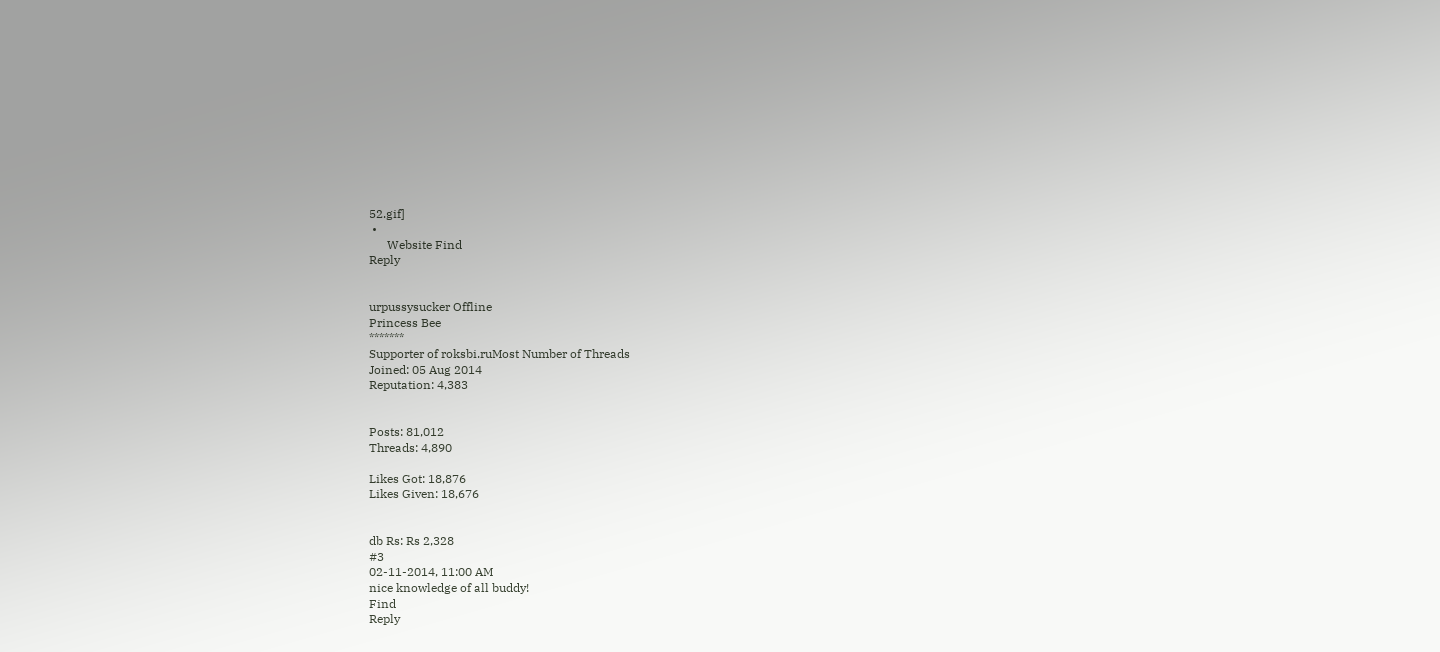52.gif]
 •
      Website Find
Reply


urpussysucker Offline
Princess Bee
*******
Supporter of roksbi.ruMost Number of Threads
Joined: 05 Aug 2014
Reputation: 4,383


Posts: 81,012
Threads: 4,890

Likes Got: 18,876
Likes Given: 18,676


db Rs: Rs 2,328
#3
02-11-2014, 11:00 AM
nice knowledge of all buddy!
Find
Reply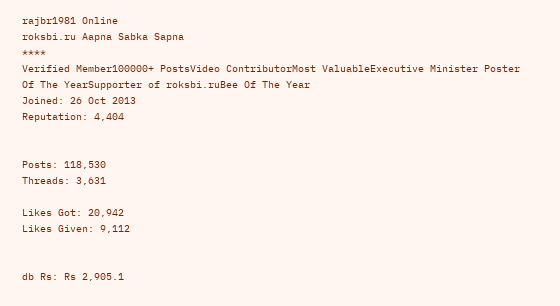rajbr1981 Online
roksbi.ru Aapna Sabka Sapna
****
Verified Member100000+ PostsVideo ContributorMost ValuableExecutive Minister Poster Of The YearSupporter of roksbi.ruBee Of The Year
Joined: 26 Oct 2013
Reputation: 4,404


Posts: 118,530
Threads: 3,631

Likes Got: 20,942
Likes Given: 9,112


db Rs: Rs 2,905.1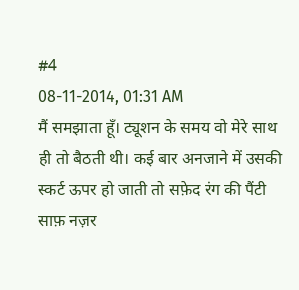#4
08-11-2014, 01:31 AM
मैं समझाता हूँ। ट्यूशन के समय वो मेरे साथ ही तो बैठती थी। कई बार अनजाने में उसकी स्कर्ट ऊपर हो जाती तो सफ़ेद रंग की पैंटी साफ़ नज़र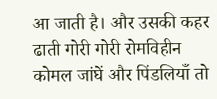आ जाती है। और उसकी कहर ढाती गोरी गोरी रोमविहीन कोमल जांघें और पिंडलियाँ तो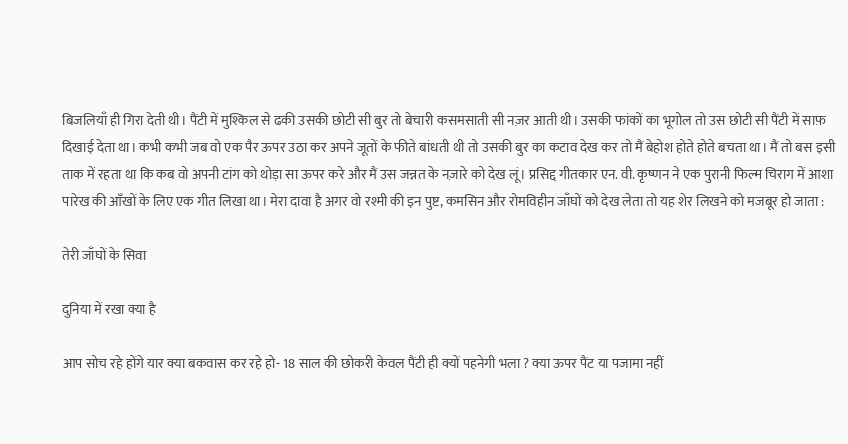बिजलियाँ ही गिरा देती थी। पैंटी में मुश्किल से ढकी उसकी छोटी सी बुर तो बेचारी कसमसाती सी नज़र आती थी। उसकी फांकों का भूगोल तो उस छोटी सी पैंटी में साफ़ दिखाई देता था। कभी कभी जब वो एक पैर ऊपर उठा कर अपने जूतों के फीते बांधती थी तो उसकी बुर का कटाव देख कर तो मैं बेहोश होते होते बचता था। मैं तो बस इसी ताक में रहता था कि कब वो अपनी टांग को थोड़ा सा ऊपर करे और मैं उस जन्नत के नज़ारे को देख लूं। प्रसिद्द गीतकार एन. वी. कृष्णन ने एक पुरानी फिल्म चिराग में आशा पारेख की आँखों के लिए एक गीत लिखा था। मेरा दावा है अगर वो रश्मी की इन पुष्ट, कमसिन और रोमविहीन जाँघों को देख लेता तो यह शेर लिखने को मजबूर हो जाता :

तेरी जाँघों के सिवा

दुनिया में रखा क्या है

आप सोच रहे होंगे यार क्या बकवास कर रहे हो- 18 साल की छोकरी केवल पैंटी ही क्यों पहनेगी भला ? क्या ऊपर पैंट या पजामा नहीं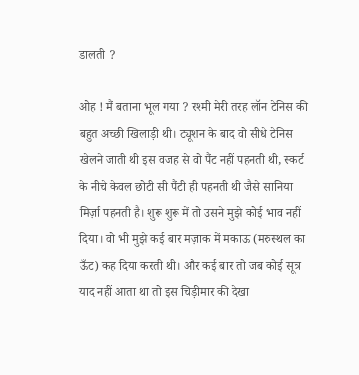डालती ?

ओह ! मैं बताना भूल गया ? रश्मी मेरी तरह लॉन टेनिस की बहुत अच्छी खिलाड़ी थी। ट्यूशन के बाद वो सीधे टेनिस खेलने जाती थी इस वजह से वो पैंट नहीं पहनती थी, स्कर्ट के नीचे केवल छोटी सी पैंटी ही पहनती थी जैसे सानिया मिर्ज़ा पहनती है। शुरू शुरू में तो उसने मुझे कोई भाव नहीं दिया। वो भी मुझे कई बार मज़ाक में मकाऊ (मरुस्थल का ऊँट) कह दिया करती थी। और कई बार तो जब कोई सूत्र याद नहीं आता था तो इस चिड़ीमार की देखा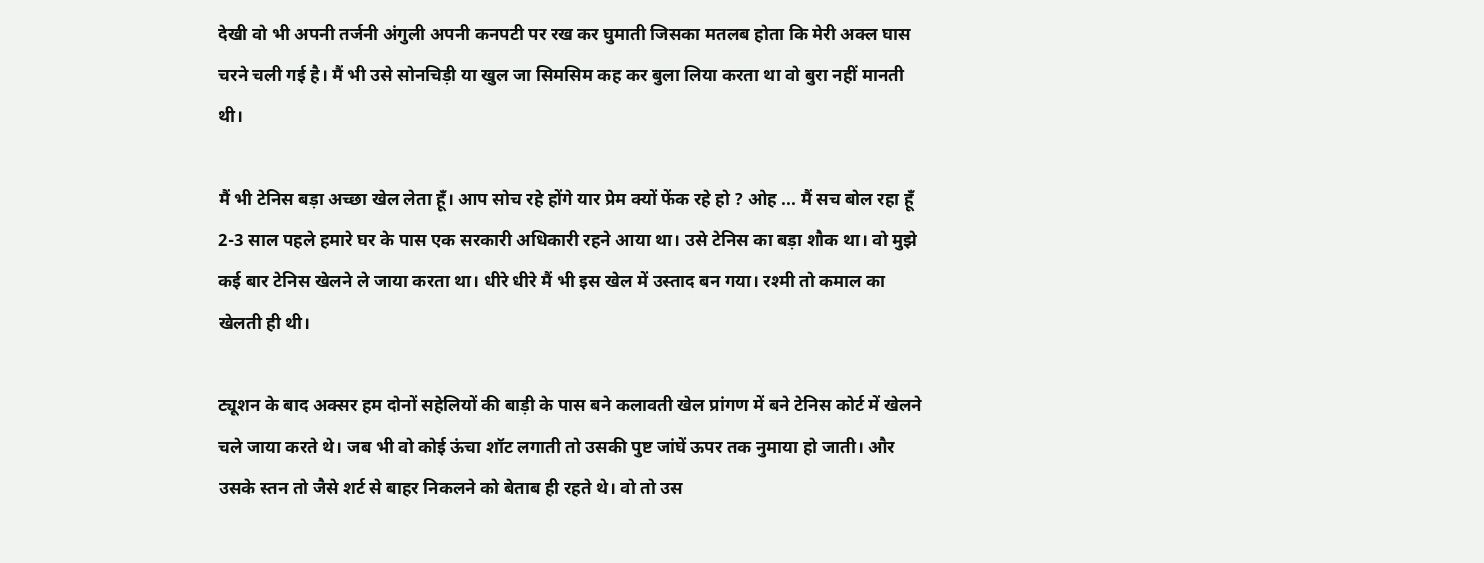देखी वो भी अपनी तर्जनी अंगुली अपनी कनपटी पर रख कर घुमाती जिसका मतलब होता कि मेरी अक्ल घास चरने चली गई है। मैं भी उसे सोनचिड़ी या खुल जा सिमसिम कह कर बुला लिया करता था वो बुरा नहीं मानती थी।

मैं भी टेनिस बड़ा अच्छा खेल लेता हूँ। आप सोच रहे होंगे यार प्रेम क्यों फेंक रहे हो ? ओह ... मैं सच बोल रहा हूँ 2-3 साल पहले हमारे घर के पास एक सरकारी अधिकारी रहने आया था। उसे टेनिस का बड़ा शौक था। वो मुझे कई बार टेनिस खेलने ले जाया करता था। धीरे धीरे मैं भी इस खेल में उस्ताद बन गया। रश्मी तो कमाल का खेलती ही थी।

ट्यूशन के बाद अक्सर हम दोनों सहेलियों की बाड़ी के पास बने कलावती खेल प्रांगण में बने टेनिस कोर्ट में खेलने चले जाया करते थे। जब भी वो कोई ऊंचा शॉट लगाती तो उसकी पुष्ट जांघें ऊपर तक नुमाया हो जाती। और उसके स्तन तो जैसे शर्ट से बाहर निकलने को बेताब ही रहते थे। वो तो उस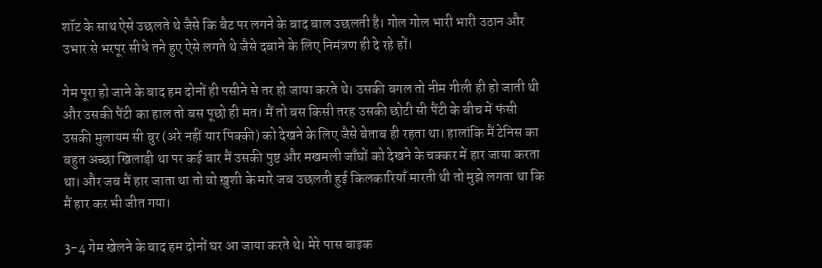शॉट के साथ ऐसे उछलते थे जैसे कि बैट पर लगने के बाद बाल उछलती है। गोल गोल भारी भारी उठान और उभार से भरपूर सीधे तने हुए ऐसे लगते थे जैसे दबाने के लिए निमंत्रण ही दे रहे हों।

गेम पूरा हो जाने के बाद हम दोनों ही पसीने से तर हो जाया करते थे। उसकी बगल तो नीम गीली ही हो जाती थी और उसकी पैंटी का हाल तो बस पूछो ही मत। मैं तो बस किसी तरह उसकी छोटी सी पैंटी के बीच में फंसी उसकी मुलायम सी बुर (अरे नहीं यार पिक्की) को देखने के लिए जैसे बेताब ही रहता था। हालांकि मैं टेनिस का बहुत अच्छा खिलाड़ी था पर कई बार मैं उसकी पुष्ट और मखमली जाँघों को देखने के चक्कर में हार जाया करता था। और जब मैं हार जाता था तो वो ख़ुशी के मारे जब उछलती हुई किलकारियाँ मारती थी तो मुझे लगता था कि मैं हार कर भी जीत गया।

3-4 गेम खेलने के बाद हम दोनों घर आ जाया करते थे। मेरे पास बाइक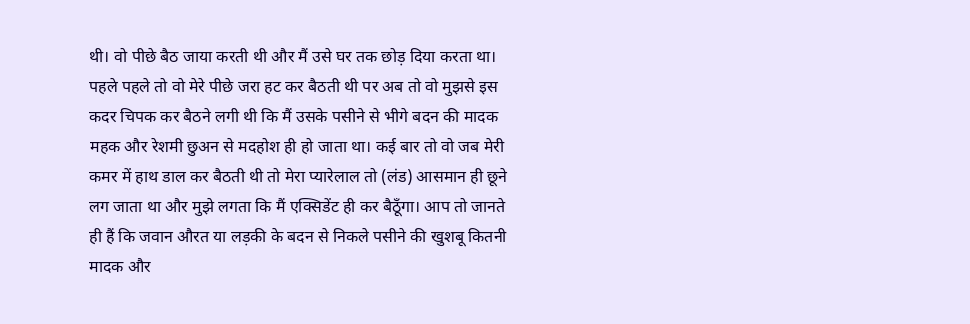थी। वो पीछे बैठ जाया करती थी और मैं उसे घर तक छोड़ दिया करता था। पहले पहले तो वो मेरे पीछे जरा हट कर बैठती थी पर अब तो वो मुझसे इस कदर चिपक कर बैठने लगी थी कि मैं उसके पसीने से भीगे बदन की मादक महक और रेशमी छुअन से मदहोश ही हो जाता था। कई बार तो वो जब मेरी कमर में हाथ डाल कर बैठती थी तो मेरा प्यारेलाल तो (लंड) आसमान ही छूने लग जाता था और मुझे लगता कि मैं एक्सिडेंट ही कर बैठूँगा। आप तो जानते ही हैं कि जवान औरत या लड़की के बदन से निकले पसीने की खुशबू कितनी मादक और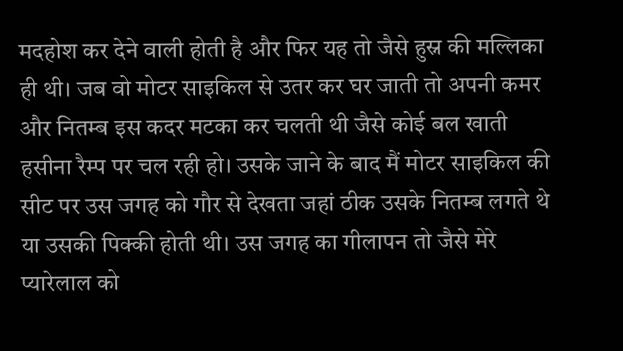मदहोश कर देने वाली होती है और फिर यह तो जैसे हुस्न की मल्लिका ही थी। जब वो मोटर साइकिल से उतर कर घर जाती तो अपनी कमर और नितम्ब इस कदर मटका कर चलती थी जैसे कोई बल खाती हसीना रैम्प पर चल रही हो। उसके जाने के बाद मैं मोटर साइकिल की सीट पर उस जगह को गौर से देखता जहां ठीक उसके नितम्ब लगते थे या उसकी पिक्की होती थी। उस जगह का गीलापन तो जैसे मेरे प्यारेलाल को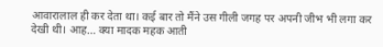आवारालाल ही कर देता था। कई बार तो मैंने उस गीली जगह पर अपनी जीभ भी लगा कर देखी थी। आह... क्या मादक महक आती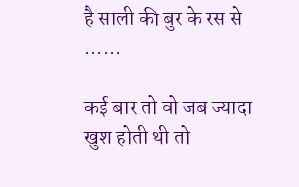है साली की बुर के रस से ......

कई बार तो वो जब ज्यादा खुश होती थी तो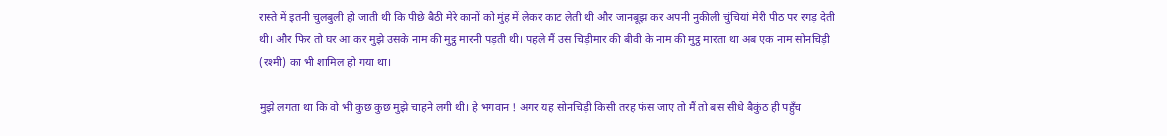रास्ते में इतनी चुलबुली हो जाती थी कि पीछे बैठी मेरे कानों को मुंह में लेकर काट लेती थी और जानबूझ कर अपनी नुकीली चुंचियां मेरी पीठ पर रगड़ देती थी। और फिर तो घर आ कर मुझे उसके नाम की मुट्ठ मारनी पड़ती थी। पहले मैं उस चिड़ीमार की बीवी के नाम की मुट्ठ मारता था अब एक नाम सोनचिड़ी (रश्मी) का भी शामिल हो गया था।

मुझे लगता था कि वो भी कुछ कुछ मुझे चाहने लगी थी। हे भगवान ! अगर यह सोनचिड़ी किसी तरह फंस जाए तो मैं तो बस सीधे बैकुंठ ही पहुँच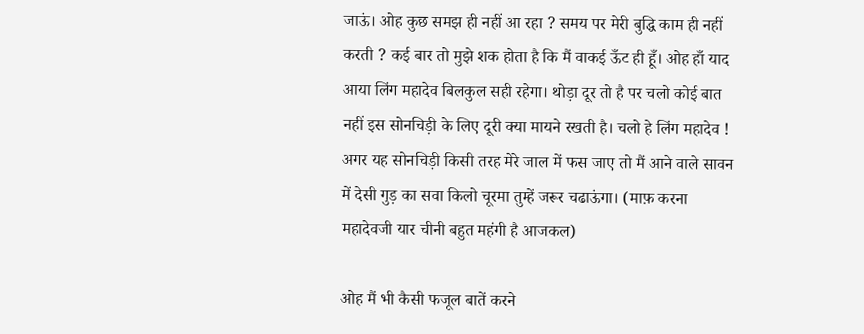जाऊं। ओह कुछ समझ ही नहीं आ रहा ? समय पर मेरी बुद्धि काम ही नहीं करती ? कई बार तो मुझे शक होता है कि मैं वाकई ऊँट ही हूँ। ओह हाँ याद आया लिंग महादेव बिलकुल सही रहेगा। थोड़ा दूर तो है पर चलो कोई बात नहीं इस सोनचिड़ी के लिए दूरी क्या मायने रखती है। चलो हे लिंग महादेव ! अगर यह सोनचिड़ी किसी तरह मेरे जाल में फस जाए तो मैं आने वाले सावन में देसी गुड़ का सवा किलो चूरमा तुम्हें जरूर चढाऊंगा। (माफ़ करना महादेवजी यार चीनी बहुत महंगी है आजकल)

ओह मैं भी कैसी फजूल बातें करने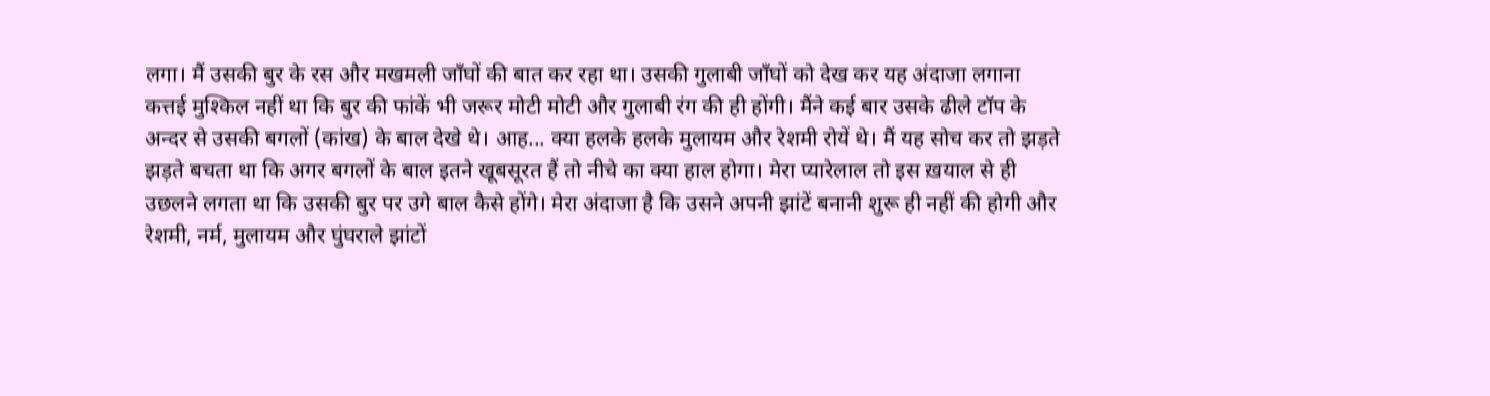लगा। मैं उसकी बुर के रस और मखमली जाँघों की बात कर रहा था। उसकी गुलाबी जाँघों को देख कर यह अंदाजा लगाना कत्तई मुश्किल नहीं था कि बुर की फांकें भी जरूर मोटी मोटी और गुलाबी रंग की ही होंगी। मैंने कई बार उसके ढीले टॉप के अन्दर से उसकी बगलों (कांख) के बाल देखे थे। आह... क्या हलके हलके मुलायम और रेशमी रोयें थे। मैं यह सोच कर तो झड़ते झड़ते बचता था कि अगर बगलों के बाल इतने खूबसूरत हैं तो नीचे का क्या हाल होगा। मेरा प्यारेलाल तो इस ख़याल से ही उछलने लगता था कि उसकी बुर पर उगे बाल कैसे होंगे। मेरा अंदाजा है कि उसने अपनी झांटें बनानी शुरू ही नहीं की होगी और रेशमी, नर्म, मुलायम और घुंघराले झांटों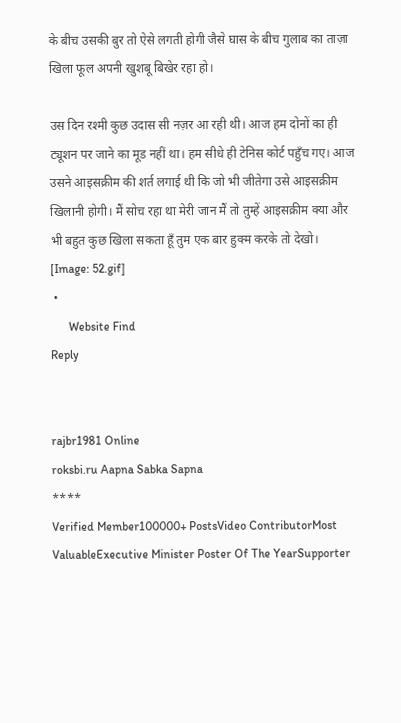के बीच उसकी बुर तो ऐसे लगती होगी जैसे घास के बीच गुलाब का ताज़ा खिला फूल अपनी खुशबू बिखेर रहा हो।

उस दिन रश्मी कुछ उदास सी नज़र आ रही थी। आज हम दोनों का ही ट्यूशन पर जाने का मूड नहीं था। हम सीधे ही टेनिस कोर्ट पहुँच गए। आज उसने आइसक्रीम की शर्त लगाई थी कि जो भी जीतेगा उसे आइसक्रीम खिलानी होगी। मैं सोच रहा था मेरी जान मैं तो तुम्हें आइसक्रीम क्या और भी बहुत कुछ खिला सकता हूँ तुम एक बार हुक्म करके तो देखो।
[Image: 52.gif]
 •
      Website Find
Reply


rajbr1981 Online
roksbi.ru Aapna Sabka Sapna
****
Verified Member100000+ PostsVideo ContributorMost ValuableExecutive Minister Poster Of The YearSupporter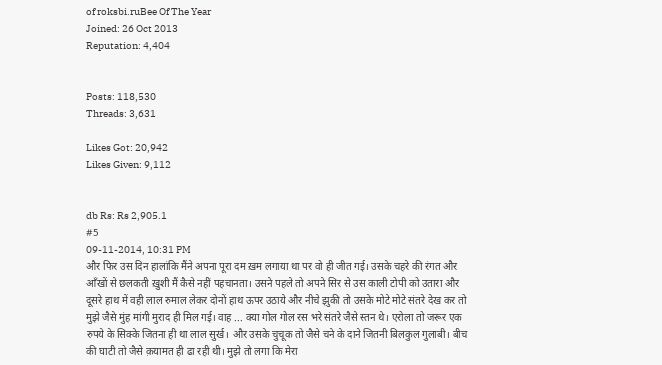of roksbi.ruBee Of The Year
Joined: 26 Oct 2013
Reputation: 4,404


Posts: 118,530
Threads: 3,631

Likes Got: 20,942
Likes Given: 9,112


db Rs: Rs 2,905.1
#5
09-11-2014, 10:31 PM
और फिर उस दिन हालांकि मैंने अपना पूरा दम ख़म लगाया था पर वो ही जीत गई। उसके चहरे की रंगत और आँखों से छलकती ख़ुशी मैं कैसे नहीं पहचानता। उसने पहले तो अपने सिर से उस काली टोपी को उतारा और दूसरे हाथ में वही लाल रुमाल लेकर दोनों हाथ ऊपर उठाये और नीचे झुकी तो उसके मोटे मोटे संतरे देख कर तो मुझे जैसे मुंह मांगी मुराद ही मिल गई। वाह ... क्या गोल गोल रस भरे संतरे जैसे स्तन थे। एरोला तो जरूर एक रुपये के सिक्के जितना ही था लाल सुर्ख। और उसके चुचूक तो जैसे चने के दाने जितनी बिलकुल गुलाबी। बीच की घाटी तो जैसे क़यामत ही ढा रही थी। मुझे तो लगा कि मेरा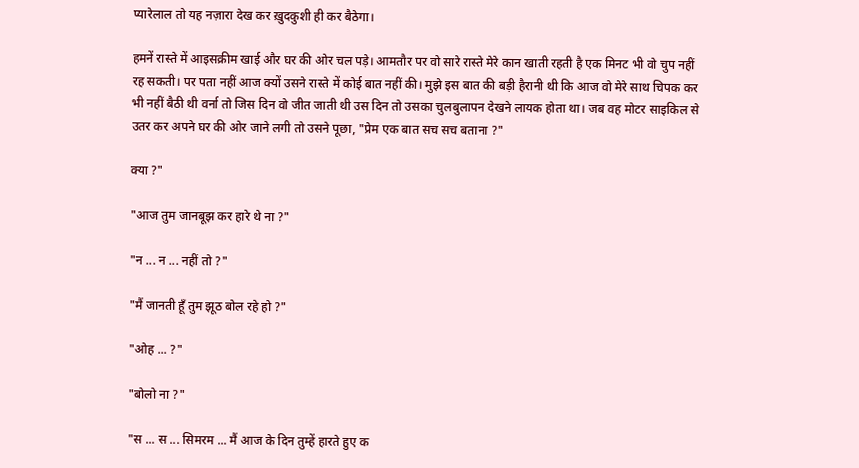प्यारेलाल तो यह नज़ारा देख कर ख़ुदकुशी ही कर बैठेगा।

हमनें रास्ते में आइसक्रीम खाई और घर की ओर चल पड़े। आमतौर पर वो सारे रास्ते मेरे कान खाती रहती है एक मिनट भी वो चुप नहीं रह सकती। पर पता नहीं आज क्यों उसने रास्ते में कोई बात नहीं की। मुझे इस बात की बड़ी हैरानी थी कि आज वो मेरे साथ चिपक कर भी नहीं बैठी थी वर्ना तो जिस दिन वो जीत जाती थी उस दिन तो उसका चुलबुलापन देखने लायक होता था। जब वह मोटर साइकिल से उतर कर अपने घर की ओर जाने लगी तो उसने पूछा, "प्रेम एक बात सच सच बताना ?"

क्या ?"

"आज तुम जानबूझ कर हारे थे ना ?"

"न ... न ... नहीं तो ?"

"मैं जानती हूँ तुम झूठ बोल रहे हो ?"

"ओह ... ?"

"बोलो ना ?"

"स ... स ... सिमरम ... मैं आज के दिन तुम्हें हारते हुए क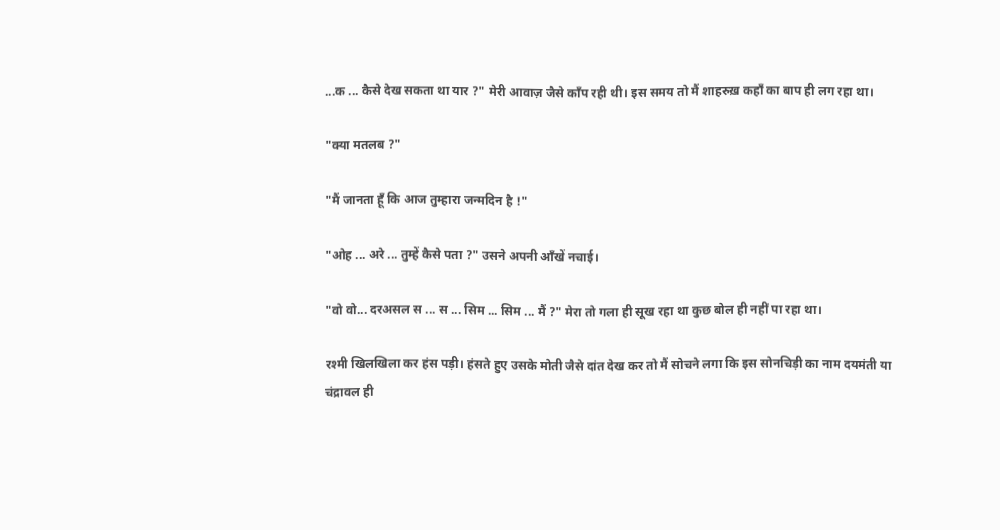...क ... कैसे देख सकता था यार ?" मेरी आवाज़ जैसे काँप रही थी। इस समय तो मैं शाहरुख़ कहाँ का बाप ही लग रहा था।

"क्या मतलब ?"

"मैं जानता हूँ कि आज तुम्हारा जन्मदिन है !"

"ओह ... अरे ... तुम्हें कैसे पता ?" उसने अपनी आँखें नचाई।

"वो वो... दरअसल स ... स ... सिम ... सिम ... मैं ?" मेरा तो गला ही सूख रहा था कुछ बोल ही नहीं पा रहा था।

रश्मी खिलखिला कर हंस पड़ी। हंसते हुए उसके मोती जैसे दांत देख कर तो मैं सोचने लगा कि इस सोनचिड़ी का नाम दयमंती या चंद्रावल ही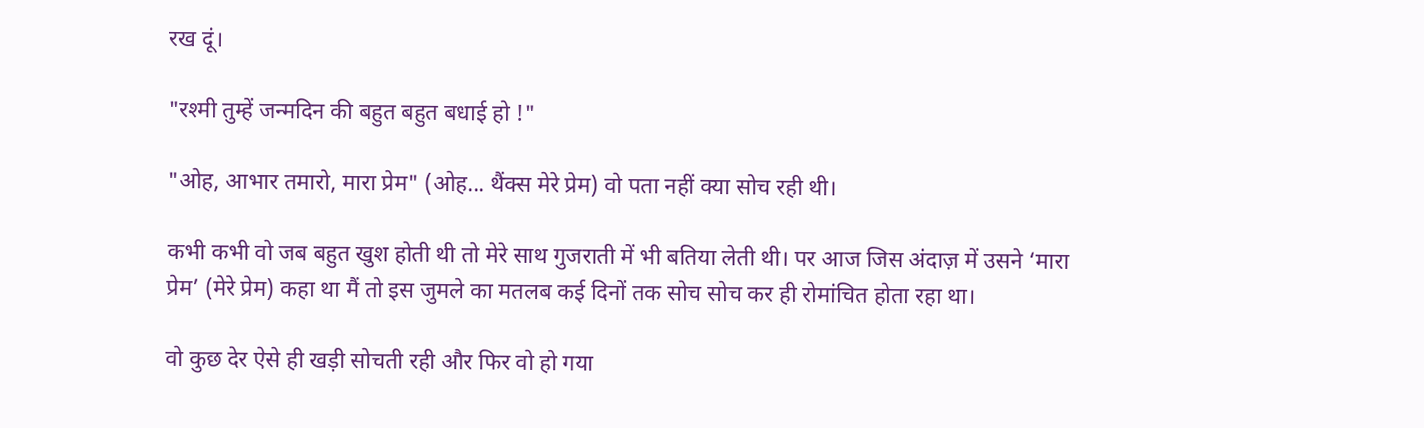रख दूं।

"रश्मी तुम्हें जन्मदिन की बहुत बहुत बधाई हो !"

"ओह, आभार तमारो, मारा प्रेम" (ओह... थैंक्स मेरे प्रेम) वो पता नहीं क्या सोच रही थी।

कभी कभी वो जब बहुत खुश होती थी तो मेरे साथ गुजराती में भी बतिया लेती थी। पर आज जिस अंदाज़ में उसने ‘मारा प्रेम’ (मेरे प्रेम) कहा था मैं तो इस जुमले का मतलब कई दिनों तक सोच सोच कर ही रोमांचित होता रहा था।

वो कुछ देर ऐसे ही खड़ी सोचती रही और फिर वो हो गया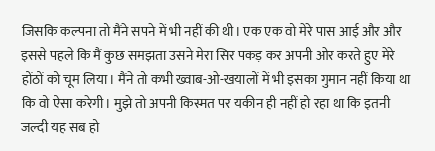जिसकि कल्पना तो मैंने सपने में भी नहीं की थी। एक एक वो मेरे पास आई और और इससे पहले कि मैं कुछ समझता उसने मेरा सिर पकड़ कर अपनी ओर करते हुए मेरे होंठों को चूम लिया। मैंने तो कभी ख्वाब-ओ-खयालों में भी इसका गुमान नहीं किया था कि वो ऐसा करेगी। मुझे तो अपनी किस्मत पर यकीन ही नहीं हो रहा था कि इतनी जल्दी यह सब हो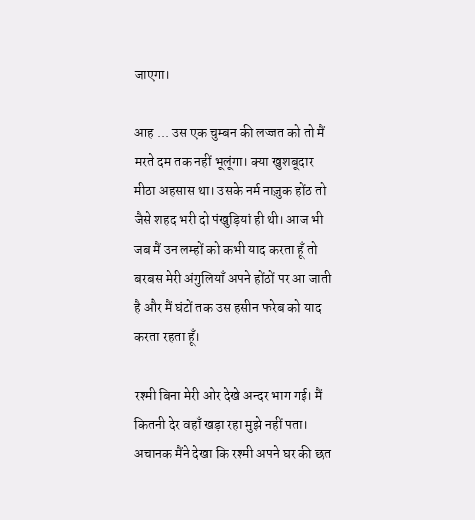जाएगा।

आह ... उस एक चुम्बन की लज्जत को तो मैं मरते दम तक नहीं भूलूंगा। क्या खुशबूदार मीठा अहसास था। उसके नर्म नाज़ुक होंठ तो जैसे शहद भरी दो पंखुड़ियां ही थी। आज भी जब मैं उन लम्हों को कभी याद करता हूँ तो बरबस मेरी अंगुलियाँ अपने होंठों पर आ जाती है और मैं घंटों तक उस हसीन फरेब को याद करता रहता हूँ।

रश्मी बिना मेरी ओर देखे अन्दर भाग गई। मैं कितनी देर वहाँ खड़ा रहा मुझे नहीं पता। अचानक मैंने देखा कि रश्मी अपने घर की छत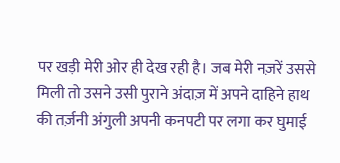पर खड़ी मेरी ओर ही देख रही है। जब मेरी नज़रें उससे मिली तो उसने उसी पुराने अंदाज़ में अपने दाहिने हाथ की तर्ज़नी अंगुली अपनी कनपटी पर लगा कर घुमाई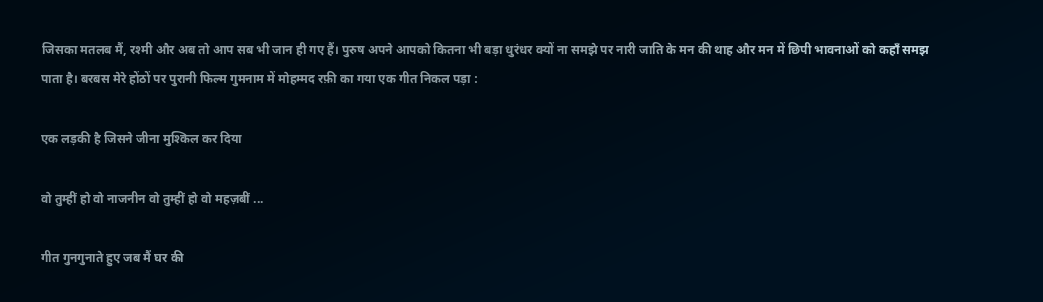जिसका मतलब मैं, रश्मी और अब तो आप सब भी जान ही गए हैं। पुरुष अपने आपको कितना भी बड़ा धुरंधर क्यों ना समझे पर नारी जाति के मन की थाह और मन में छिपी भावनाओं को कहाँ समझ पाता है। बरबस मेरे होंठों पर पुरानी फिल्म गुमनाम में मोहम्मद रफ़ी का गया एक गीत निकल पड़ा :

एक लड़की है जिसने जीना मुश्किल कर दिया

वो तुम्हीं हो वो नाजनीन वो तुम्हीं हो वो महज़बीं ...

गीत गुनगुनाते हुए जब मैं घर की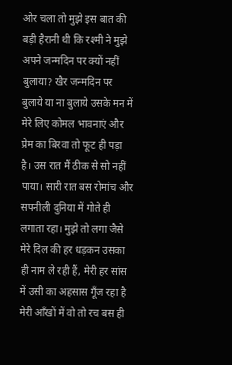ओर चला तो मुझे इस बात की बड़ी हैरानी थी कि रश्मी ने मुझे अपने जन्मदिन पर क्यों नहीं बुलाया? खैर जन्मदिन पर बुलाये या ना बुलाये उसके मन में मेरे लिए कोमल भावनाएं और प्रेम का बिरवा तो फूट ही पड़ा है। उस रात मैं ठीक से सो नहीं पाया। सारी रात बस रोमांच और सपनीली दुनिया में गोते ही लगाता रहा। मुझे तो लगा जैसे मेरे दिल की हर धड़कन उसका ही नाम ले रही हैं, मेरी हर सांस में उसी का अहसास गूँज रहा है मेरी आँखों में वो तो रच बस ही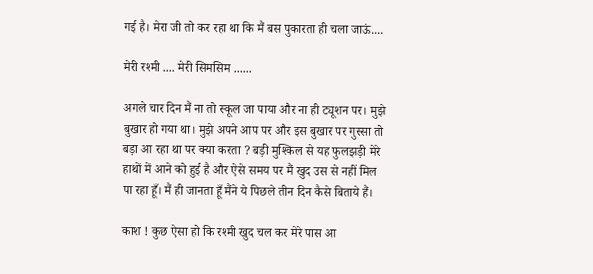गई है। मेरा जी तो कर रहा था कि मैं बस पुकारता ही चला जाऊं....

मेरी रश्मी .... मेरी सिमसिम ......

अगले चार दिन मैं ना तो स्कूल जा पाया और ना ही ट्यूशन पर। मुझे बुखार हो गया था। मुझे अपने आप पर और इस बुखार पर गुस्सा तो बड़ा आ रहा था पर क्या करता ? बड़ी मुश्किल से यह फुलझड़ी मेरे हाथों में आने को हुई है और ऐसे समय पर मैं खुद उस से नहीं मिल पा रहा हूँ। मैं ही जानता हूँ मैंने ये पिछले तीन दिन कैसे बिताये हैं।

काश ! कुछ ऐसा हो कि रश्मी खुद चल कर मेरे पास आ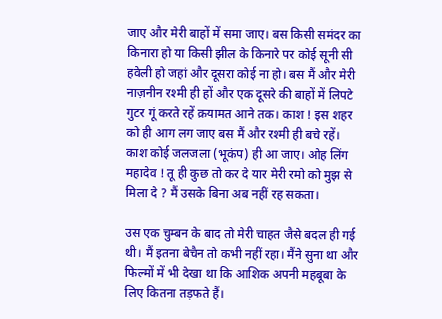जाए और मेरी बाहों में समा जाए। बस किसी समंदर का किनारा हो या किसी झील के किनारे पर कोई सूनी सी हवेली हो जहां और दूसरा कोई ना हो। बस मैं और मेरी नाज़नीन रश्मी ही हों और एक दूसरे की बाहों में लिपटे गुटर गूं करते रहें क़यामत आने तक। काश ! इस शहर को ही आग लग जाए बस मैं और रश्मी ही बचे रहें। काश कोई जलजला (भूकंप) ही आ जाए। ओह लिंग महादेव ! तू ही कुछ तो कर दे यार मेरी रमो को मुझ से मिला दे ? मैं उसके बिना अब नहीं रह सकता।

उस एक चुम्बन के बाद तो मेरी चाहत जैसे बदल ही गई थी। मैं इतना बेचैन तो कभी नहीं रहा। मैंने सुना था और फिल्मों में भी देखा था कि आशिक अपनी महबूबा के लिए कितना तड़फते हैं।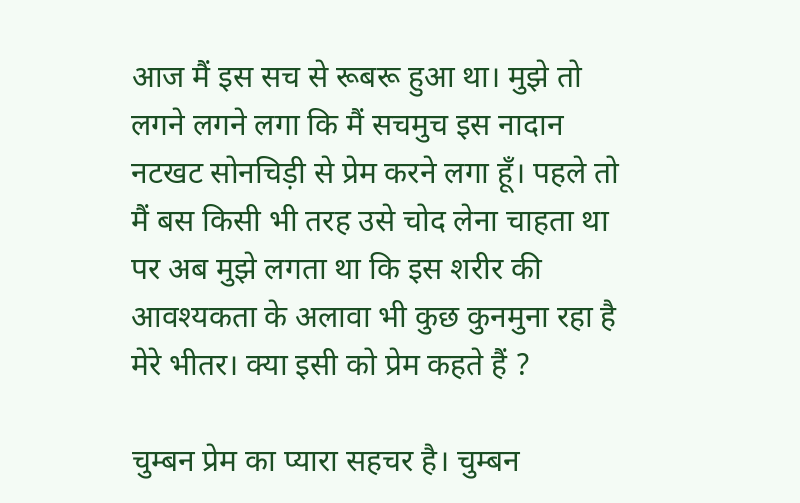आज मैं इस सच से रूबरू हुआ था। मुझे तो लगने लगने लगा कि मैं सचमुच इस नादान नटखट सोनचिड़ी से प्रेम करने लगा हूँ। पहले तो मैं बस किसी भी तरह उसे चोद लेना चाहता था पर अब मुझे लगता था कि इस शरीर की आवश्यकता के अलावा भी कुछ कुनमुना रहा है मेरे भीतर। क्या इसी को प्रेम कहते हैं ?

चुम्बन प्रेम का प्यारा सहचर है। चुम्बन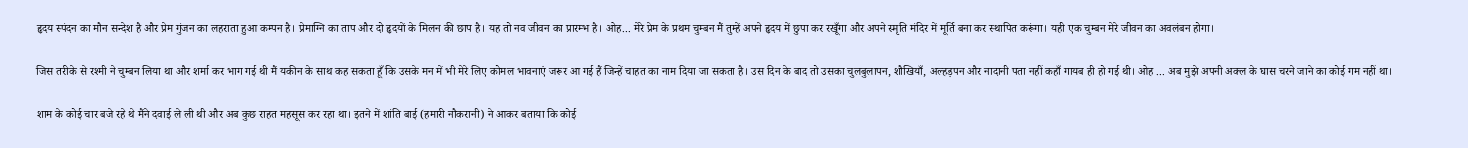हृदय स्पंदन का मौन सन्देश है और प्रेम गुंजन का लहराता हुआ कम्पन है। प्रेमाग्नि का ताप और दो हृदयों के मिलन की छाप है। यह तो नव जीवन का प्रारम्भ है। ओह... मेरे प्रेम के प्रथम चुम्बन मैं तुम्हें अपने हृदय में छुपा कर रखूँगा और अपने स्मृति मंदिर में मूर्ति बना कर स्थापित करूंगा। यही एक चुम्बन मेरे जीवन का अवलंबन होगा।

जिस तरीके से रश्मी ने चुम्बन लिया था और शर्मा कर भाग गई थी मैं यकीन के साथ कह सकता हूँ कि उसके मन में भी मेरे लिए कोमल भावनाएं जरूर आ गई हैं जिन्हें चाहत का नाम दिया जा सकता है। उस दिन के बाद तो उसका चुलबुलापन, शौखियाँ, अल्हड़पन और नादानी पता नहीं कहाँ गायब ही हो गई थी। ओह ... अब मुझे अपनी अक्ल के घास चरने जाने का कोई गम नहीं था।

शाम के कोई चार बजे रहे थे मैंने दवाई ले ली थी और अब कुछ राहत महसूस कर रहा था। इतने में शांति बाई (हमारी नौकरानी) ने आकर बताया कि कोई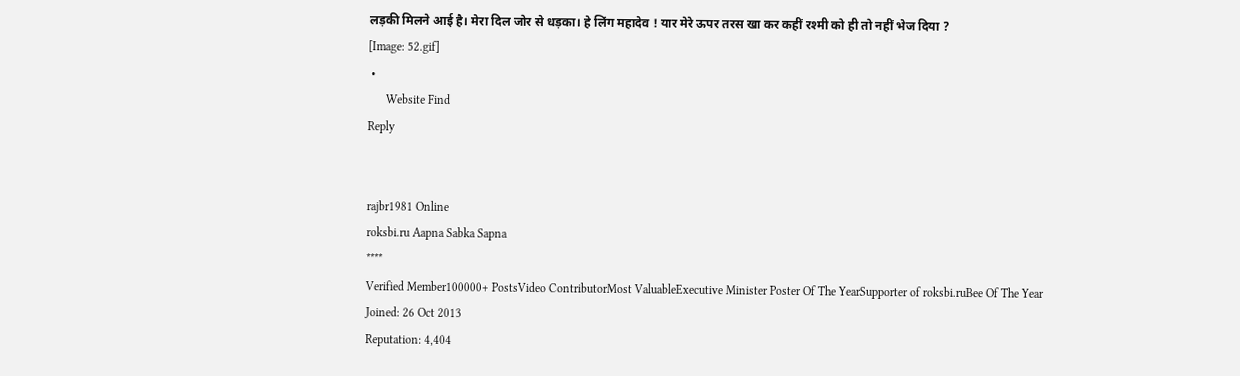लड़की मिलने आई है। मेरा दिल जोर से धड़का। हे लिंग महादेव ! यार मेरे ऊपर तरस खा कर कहीं रश्मी को ही तो नहीं भेज दिया ?
[Image: 52.gif]
 •
      Website Find
Reply


rajbr1981 Online
roksbi.ru Aapna Sabka Sapna
****
Verified Member100000+ PostsVideo ContributorMost ValuableExecutive Minister Poster Of The YearSupporter of roksbi.ruBee Of The Year
Joined: 26 Oct 2013
Reputation: 4,404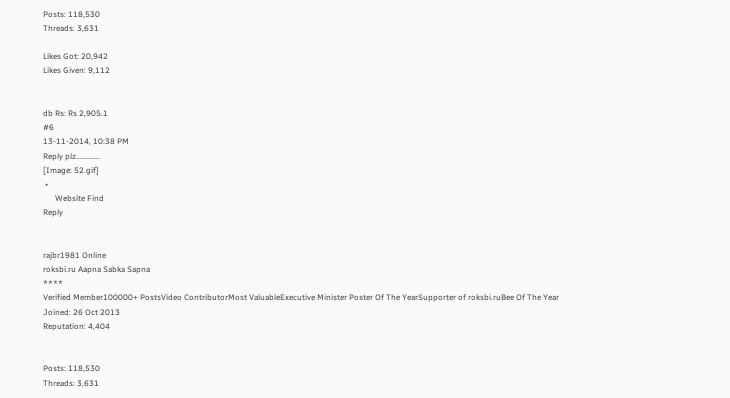Posts: 118,530
Threads: 3,631

Likes Got: 20,942
Likes Given: 9,112


db Rs: Rs 2,905.1
#6
13-11-2014, 10:38 PM
Reply plz............
[Image: 52.gif]
 •
      Website Find
Reply


rajbr1981 Online
roksbi.ru Aapna Sabka Sapna
****
Verified Member100000+ PostsVideo ContributorMost ValuableExecutive Minister Poster Of The YearSupporter of roksbi.ruBee Of The Year
Joined: 26 Oct 2013
Reputation: 4,404


Posts: 118,530
Threads: 3,631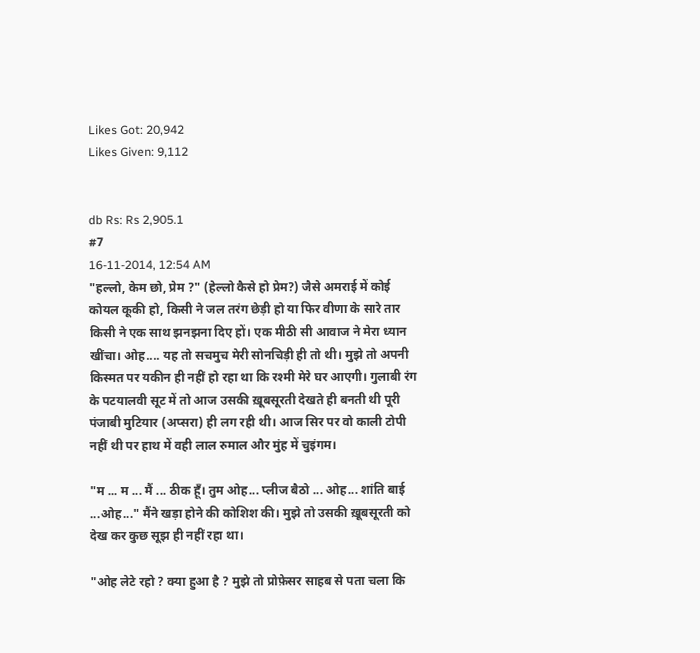Likes Got: 20,942
Likes Given: 9,112


db Rs: Rs 2,905.1
#7
16-11-2014, 12:54 AM
"हल्लो, केम छो, प्रेम ?" (हेल्लो कैसे हो प्रेम?) जैसे अमराई में कोई कोयल कूकी हो, किसी ने जल तरंग छेड़ी हो या फिर वीणा के सारे तार किसी ने एक साथ झनझना दिए हों। एक मीठी सी आवाज ने मेरा ध्यान खींचा। ओह.... यह तो सचमुच मेरी सोनचिड़ी ही तो थी। मुझे तो अपनी किस्मत पर यकीन ही नहीं हो रहा था कि रश्मी मेरे घर आएगी। गुलाबी रंग के पटयालवी सूट में तो आज उसकी ख़ूबसूरती देखते ही बनती थी पूरी पंजाबी मुटियार (अप्सरा) ही लग रही थी। आज सिर पर वो काली टोपी नहीं थी पर हाथ में वही लाल रुमाल और मुंह में चुइंगम।

"म ... म ... मैं ... ठीक हूँ। तुम ओह... प्लीज बैठो ... ओह... शांति बाई ...ओह..." मैंने खड़ा होने की कोशिश की। मुझे तो उसकी ख़ूबसूरती को देख कर कुछ सूझ ही नहीं रहा था।

"ओह लेटे रहो ? क्या हुआ है ? मुझे तो प्रोफ़ेसर साहब से पता चला कि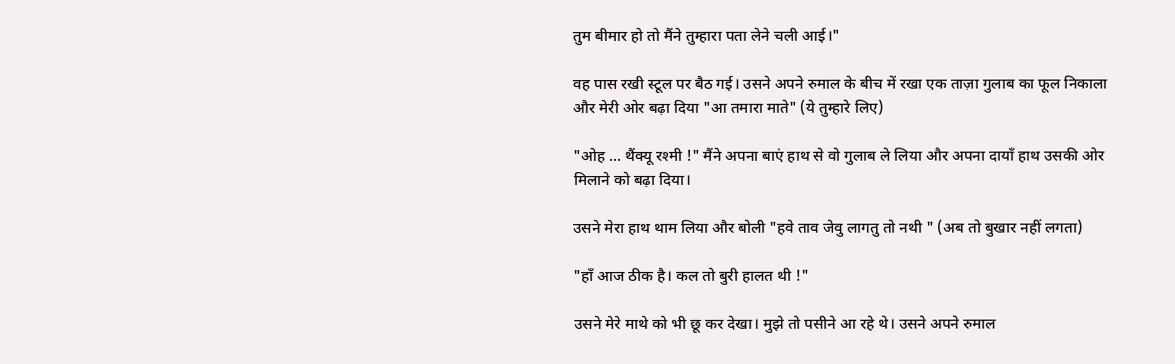तुम बीमार हो तो मैंने तुम्हारा पता लेने चली आई।"

वह पास रखी स्टूल पर बैठ गई। उसने अपने रुमाल के बीच में रखा एक ताज़ा गुलाब का फूल निकाला और मेरी ओर बढ़ा दिया "आ तमारा माते" (ये तुम्हारे लिए)

"ओह ... थैंक्यू रश्मी !" मैंने अपना बाएं हाथ से वो गुलाब ले लिया और अपना दायाँ हाथ उसकी ओर मिलाने को बढ़ा दिया।

उसने मेरा हाथ थाम लिया और बोली "हवे ताव जेवु लागतु तो नथी " (अब तो बुखार नहीं लगता)

"हाँ आज ठीक है। कल तो बुरी हालत थी !"

उसने मेरे माथे को भी छू कर देखा। मुझे तो पसीने आ रहे थे। उसने अपने रुमाल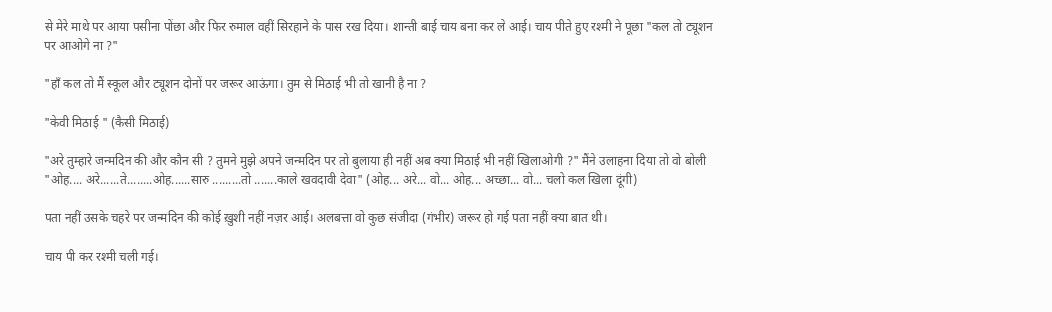से मेरे माथे पर आया पसीना पोंछा और फिर रुमाल वहीं सिरहाने के पास रख दिया। शान्ती बाई चाय बना कर ले आई। चाय पीते हुए रश्मी ने पूछा "कल तो ट्यूशन पर आओगे ना ?"

"हाँ कल तो मैं स्कूल और ट्यूशन दोनों पर जरूर आऊंगा। तुम से मिठाई भी तो खानी है ना ?

"केवी मिठाई " (कैसी मिठाई)

"अरे तुम्हारे जन्मदिन की और कौन सी ? तुमने मुझे अपने जन्मदिन पर तो बुलाया ही नहीं अब क्या मिठाई भी नहीं खिलाओगी ?" मैंने उलाहना दिया तो वो बोली "ओह.... अरे......ते........ओह......सारु .........तो .......काले खवदावी देवा" (ओह... अरे... वो... ओह... अच्छा... वो... चलो कल खिला दूंगी)

पता नहीं उसके चहरे पर जन्मदिन की कोई ख़ुशी नहीं नज़र आई। अलबत्ता वो कुछ संजीदा (गंभीर) जरूर हो गई पता नहीं क्या बात थी।

चाय पी कर रश्मी चली गई।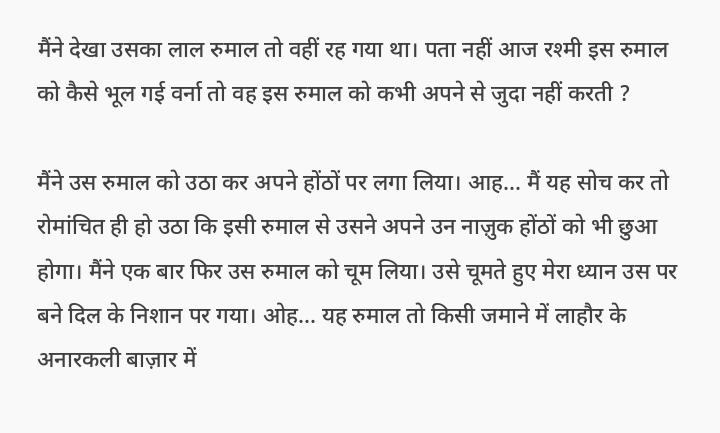मैंने देखा उसका लाल रुमाल तो वहीं रह गया था। पता नहीं आज रश्मी इस रुमाल को कैसे भूल गई वर्ना तो वह इस रुमाल को कभी अपने से जुदा नहीं करती ?

मैंने उस रुमाल को उठा कर अपने होंठों पर लगा लिया। आह... मैं यह सोच कर तो रोमांचित ही हो उठा कि इसी रुमाल से उसने अपने उन नाज़ुक होंठों को भी छुआ होगा। मैंने एक बार फिर उस रुमाल को चूम लिया। उसे चूमते हुए मेरा ध्यान उस पर बने दिल के निशान पर गया। ओह... यह रुमाल तो किसी जमाने में लाहौर के अनारकली बाज़ार में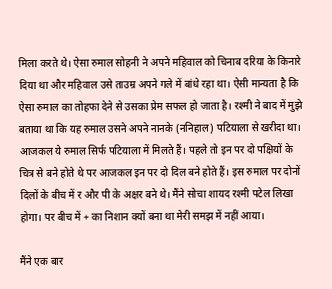मिला करते थे। ऐसा रुमाल सोहनी ने अपने महिवाल को चिनाब दरिया के किनारे दिया था और महिवाल उसे ताउम्र अपने गले में बांधे रहा था। ऐसी मान्यता है कि ऐसा रुमाल का तोहफा देने से उसका प्रेम सफल हो जाता है। रश्मी ने बाद में मुझे बताया था कि यह रुमाल उसने अपने नानके (ननिहाल) पटियाला से खरीदा था। आजकल ये रुमाल सिर्फ पटियाला में मिलते हैं। पहले तो इन पर दो पक्षियों के चित्र से बने होते थे पर आजकल इन पर दो दिल बने होते हैं। इस रुमाल पर दोनों दिलों के बीच में र और पी के अक्षर बने थे। मैंने सोचा शायद रश्मी पटेल लिखा होगा। पर बीच में + का निशान क्यों बना था मेरी समझ में नहीं आया।

मैंने एक बार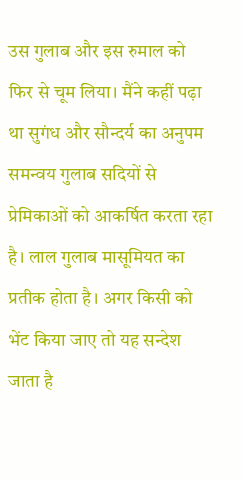उस गुलाब और इस रुमाल को फिर से चूम लिया। मैंने कहीं पढ़ा था सुगंध और सौन्दर्य का अनुपम समन्वय गुलाब सदियों से प्रेमिकाओं को आकर्षित करता रहा है। लाल गुलाब मासूमियत का प्रतीक होता है। अगर किसी को भेंट किया जाए तो यह सन्देश जाता है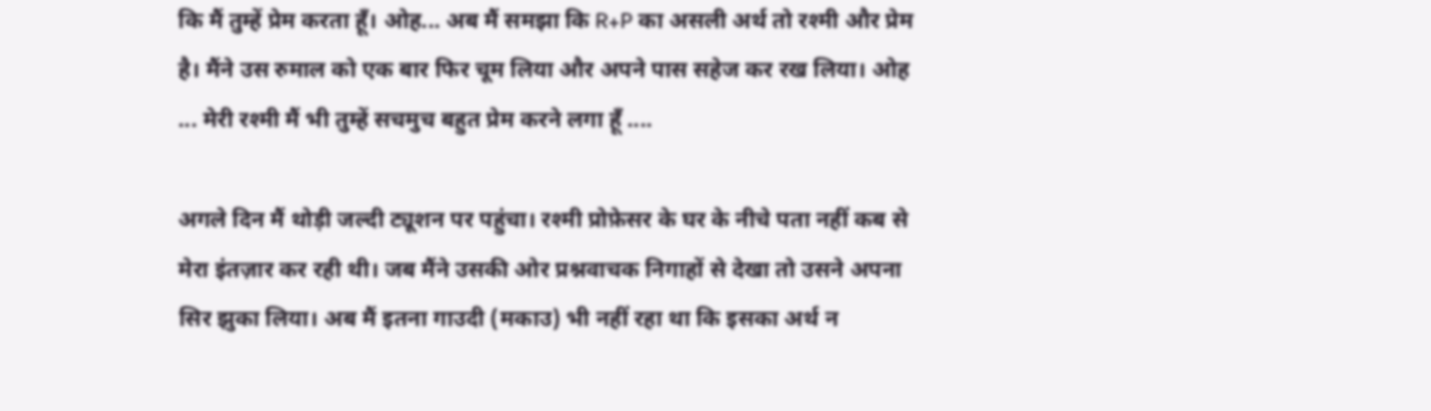कि मैं तुम्हें प्रेम करता हूँ। ओह... अब मैं समझा कि R+P का असली अर्थ तो रश्मी और प्रेम है। मैंने उस रुमाल को एक बार फिर चूम लिया और अपने पास सहेज कर रख लिया। ओह ... मेरी रश्मी मैं भी तुम्हें सचमुच बहुत प्रेम करने लगा हूँ ....

अगले दिन मैं थोड़ी जल्दी ट्यूशन पर पहुंचा। रश्मी प्रोफ़ेसर के घर के नीचे पता नहीं कब से मेरा इंतज़ार कर रही थी। जब मैंने उसकी ओर प्रश्नवाचक निगाहों से देखा तो उसने अपना सिर झुका लिया। अब मैं इतना गाउदी (मकाउ) भी नहीं रहा था कि इसका अर्थ न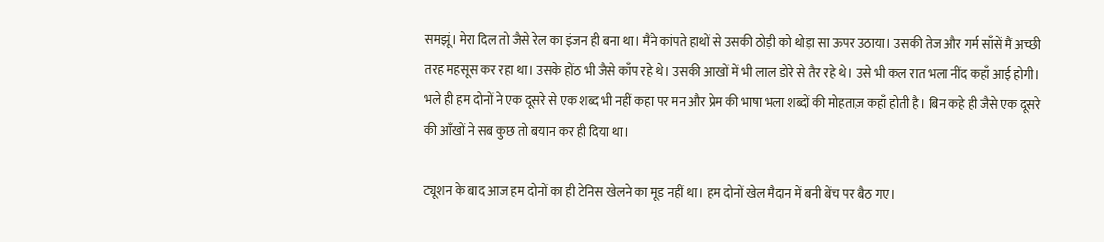समझूं। मेरा दिल तो जैसे रेल का इंजन ही बना था। मैंने कांपते हाथों से उसकी ठोड़ी को थोड़ा सा ऊपर उठाया। उसकी तेज और गर्म साँसें मैं अच्छी तरह महसूस कर रहा था। उसके होंठ भी जैसे काँप रहे थे। उसकी आखों में भी लाल डोरे से तैर रहे थे। उसे भी कल रात भला नींद कहाँ आई होगी। भले ही हम दोनों ने एक दूसरे से एक शब्द भी नहीं कहा पर मन और प्रेम की भाषा भला शब्दों की मोहताज़ कहाँ होती है। बिन कहे ही जैसे एक दूसरे की आँखों ने सब कुछ तो बयान कर ही दिया था।

ट्यूशन के बाद आज हम दोनों का ही टेनिस खेलने का मूड नहीं था। हम दोनों खेल मैदान में बनी बेंच पर बैठ गए।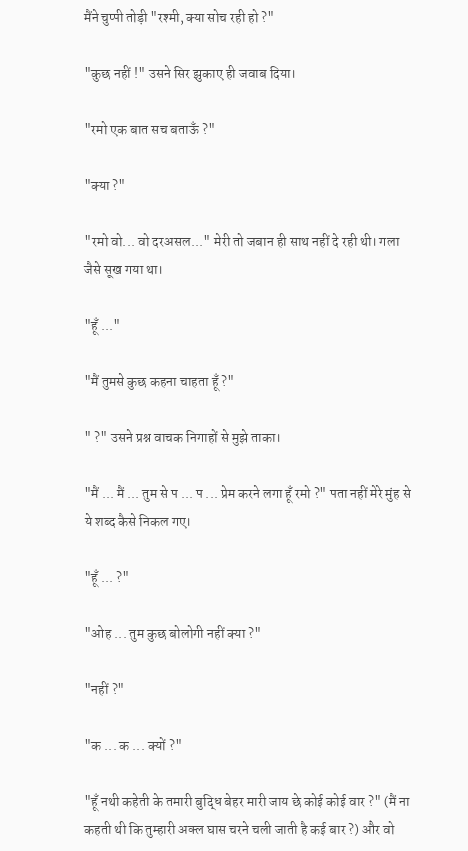मैंने चुप्पी तोड़ी "रश्मी, क्या सोच रही हो ?"

"कुछ नहीं !" उसने सिर झुकाए ही जवाब दिया।

"रमो एक बात सच बताऊँ ?"

"क्या ?"

"रमो वो... वो दरअसल..." मेरी तो जबान ही साथ नहीं दे रही थी। गला जैसे सूख गया था।

"हूँ ..."

"मैं तुमसे कुछ कहना चाहता हूँ ?"

" ?" उसने प्रश्न वाचक निगाहों से मुझे ताका।

"मैं ... मैं ... तुम से प ... प ... प्रेम करने लगा हूँ रमो ?" पता नहीं मेरे मुंह से ये शब्द कैसे निकल गए।

"हूँ ... ?"

"ओह ... तुम कुछ बोलोगी नहीं क्या ?"

"नहीं ?"

"क ... क ... क्यों ?"

"हूँ नथी कहेती के तमारी बुद्धि बेहर मारी जाय छे कोई कोई वार ?" (मैं ना कहती थी कि तुम्हारी अक्ल घास चरने चली जाती है कई बार ?) और वो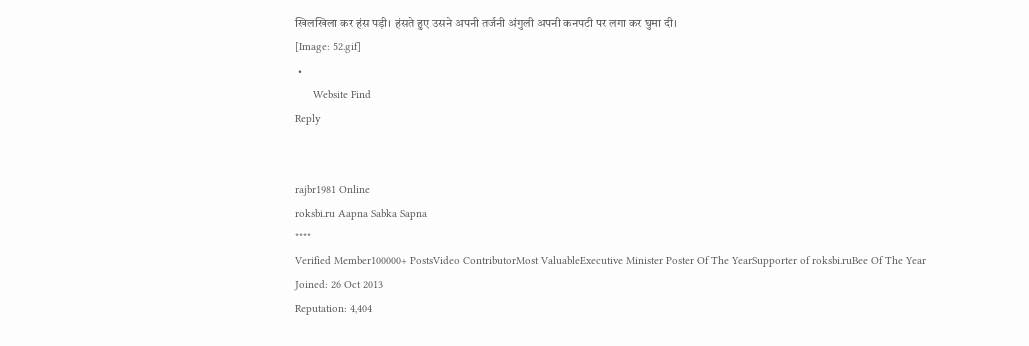खिलखिला कर हंस पड़ी। हंसते हुए उसने अपनी तर्जनी अंगुली अपनी कनपटी पर लगा कर घुमा दी।
[Image: 52.gif]
 •
      Website Find
Reply


rajbr1981 Online
roksbi.ru Aapna Sabka Sapna
****
Verified Member100000+ PostsVideo ContributorMost ValuableExecutive Minister Poster Of The YearSupporter of roksbi.ruBee Of The Year
Joined: 26 Oct 2013
Reputation: 4,404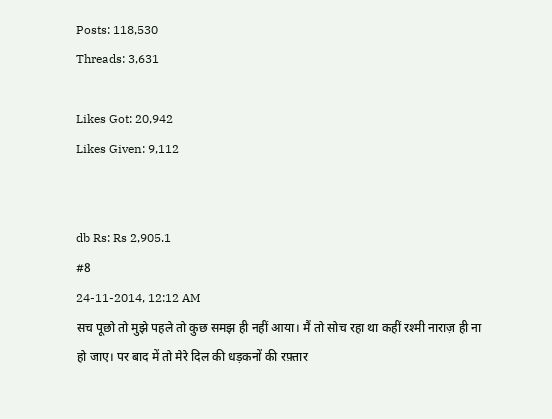Posts: 118,530
Threads: 3,631

Likes Got: 20,942
Likes Given: 9,112


db Rs: Rs 2,905.1
#8
24-11-2014, 12:12 AM
सच पूछो तो मुझे पहले तो कुछ समझ ही नहीं आया। मैं तो सोच रहा था कहीं रश्मी नाराज़ ही ना हो जाए। पर बाद में तो मेरे दिल की धड़कनों की रफ़्तार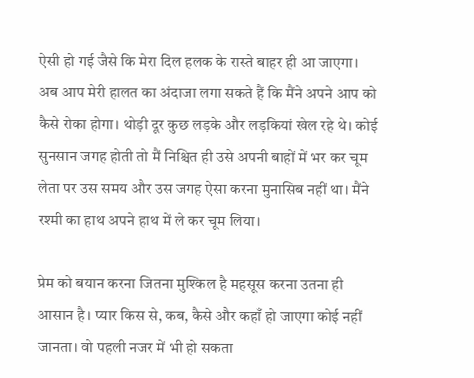ऐसी हो गई जैसे कि मेरा दिल हलक के रास्ते बाहर ही आ जाएगा। अब आप मेरी हालत का अंदाजा लगा सकते हैं कि मैंने अपने आप को कैसे रोका होगा। थोड़ी दूर कुछ लड़के और लड़कियां खेल रहे थे। कोई सुनसान जगह होती तो मैं निश्चित ही उसे अपनी बाहों में भर कर चूम लेता पर उस समय और उस जगह ऐसा करना मुनासिब नहीं था। मैंने रश्मी का हाथ अपने हाथ में ले कर चूम लिया।

प्रेम को बयान करना जितना मुश्किल है महसूस करना उतना ही आसान है। प्यार किस से, कब, कैसे और कहाँ हो जाएगा कोई नहीं जानता। वो पहली नजर में भी हो सकता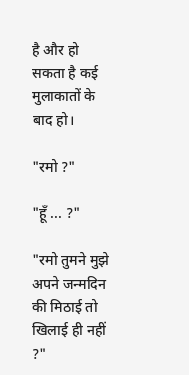है और हो सकता है कई मुलाकातों के बाद हो।

"रमो ?"

"हूँ ... ?"

"रमो तुमने मुझे अपने जन्मदिन की मिठाई तो खिलाई ही नहीं ?"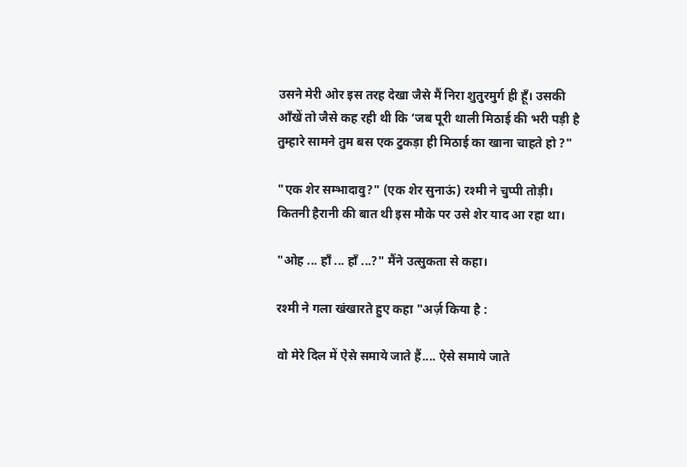उसने मेरी ओर इस तरह देखा जैसे मैं निरा शुतुरमुर्ग ही हूँ। उसकी आँखें तो जैसे कह रही थी कि ‘जब पूरी थाली मिठाई की भरी पड़ी है तुम्हारे सामने तुम बस एक टुकड़ा ही मिठाई का खाना चाहते हो ?"

"एक शेर सम्भादावु?" (एक शेर सुनाऊं) रश्मी ने चुप्पी तोड़ी। कितनी हैरानी की बात थी इस मौके पर उसे शेर याद आ रहा था।

"ओह ... हाँ ... हाँ ...?" मैंने उत्सुकता से कहा।

रश्मी ने गला खंखारते हुए कहा "अर्ज़ किया है :

वो मेरे दिल में ऐसे समाये जाते हैं.... ऐसे समाये जाते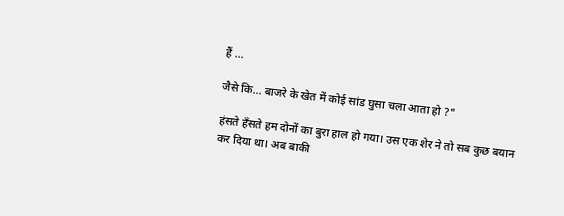हैं ...

जैसे कि... बाजरे के खेत में कोई सांड घुसा चला आता हो ?"

हंसते हँसते हम दोनों का बुरा हाल हो गया। उस एक शेर ने तो सब कुछ बयान कर दिया था। अब बाकी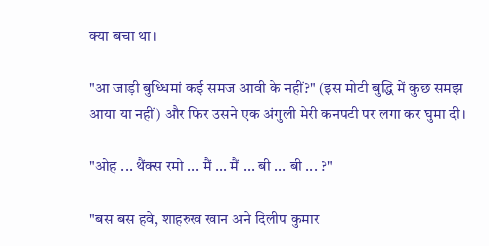क्या बचा था।

"आ जाड़ी बुध्धिमां कई समज आवी के नहीं?" (इस मोटी बुद्धि में कुछ समझ आया या नहीं) और फिर उसने एक अंगुली मेरी कनपटी पर लगा कर घुमा दी।

"ओह ... थैंक्स रमो ... मैं ... मैं ... बी ... बी ... ?"

"बस बस हवे, शाहरुख खान अने दिलीप कुमार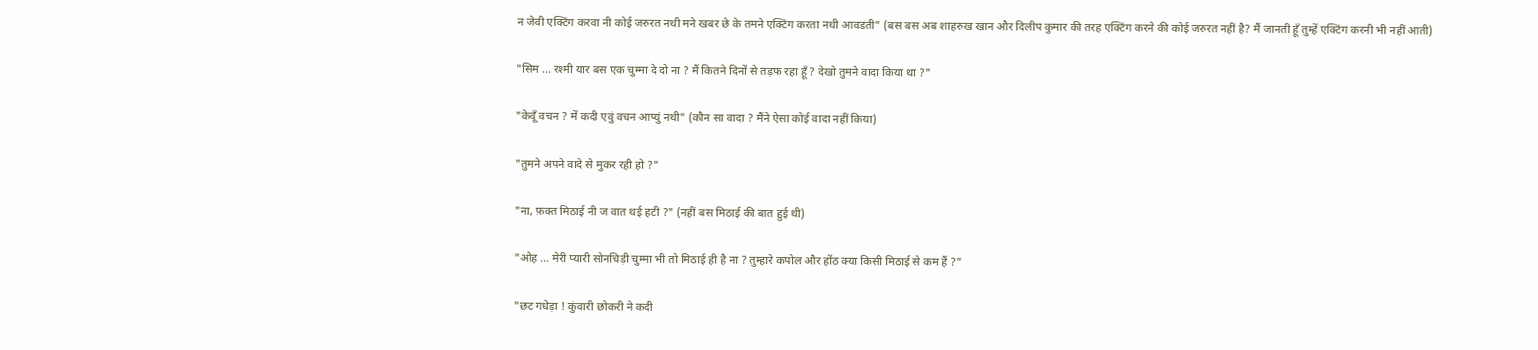न जेवी एक्टिंग करवा नी कोई जरुरत नथी मने खबर छे के तमने एक्टिंग करता नथी आवडती" (बस बस अब शाहरुख खान और दिलीप कुमार की तरह एक्टिंग करने की कोई जरुरत नहीं है? मैं जानती हूँ तुम्हें एक्टिंग करनी भी नहीं आती)

"सिम ... रश्मी यार बस एक चुम्मा दे दो ना ? मैं कितने दिनों से तड़फ रहा हूँ ? देखो तुमने वादा किया था ?"

"केवूँ वचन ? में कदी एवुं वचन आप्युं नथी" (कौन सा वादा ? मैंने ऐसा कोई वादा नहीं किया)

"तुमने अपने वादे से मुकर रही हो ?"

"ना, फ़क्त मिठाई नी ज वात थई हटी ?" (नहीं बस मिठाई की बात हुई थी)

"ओह ... मेरी प्यारी सोनचिड़ी चुम्मा भी तो मिठाई ही है ना ? तुम्हारे कपोल और होंठ क्या किसी मिठाई से कम हैं ?"

"छट गधेड़ा ! कुंवारी छोकरी ने कदी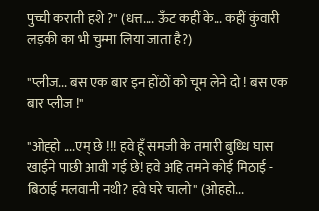पुच्ची कराती हशे ?" (धत्त.... ऊँट कहीं के... कहीं कुंवारी लड़की का भी चुम्मा लिया जाता है?)

"प्लीज... बस एक बार इन होंठों को चूम लेने दो ! बस एक बार प्लीज !"

"ओह्हो ....एम् छे !!! हवे हूँ समजी के तमारी बुध्धि घास खाईने पाछी आवी गई छे! हवे अहि तमने कोई मिठाई - बिठाई मलवानी नथी? हवे घरे चालो" (ओहहो...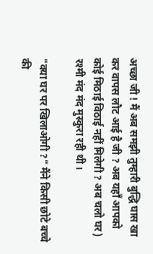अच्छा जी ! मैं अब समझी तुम्हारी बुद्धि घास खा कर वापस लौट आई है जी ? अब यहाँ आपको कोई मिठाई विठाई नहीं मिलेगी ? अब चलो घर) रश्मी मंद मंद मुस्कुरा रही थी।

"क्या घर पर खिलाओगी ?" मैंने किसी छोटे बच्चे की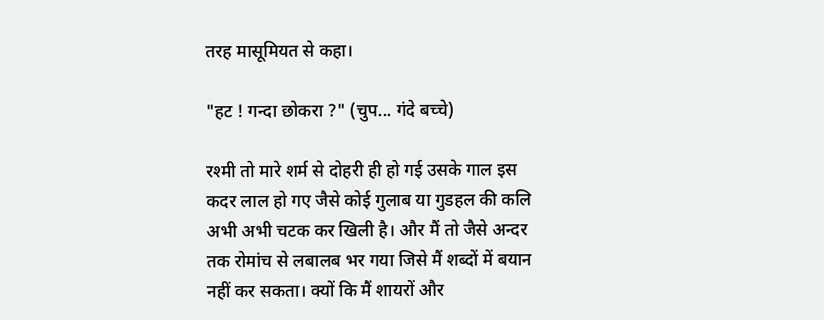तरह मासूमियत से कहा।

"हट ! गन्दा छोकरा ?" (चुप... गंदे बच्चे)

रश्मी तो मारे शर्म से दोहरी ही हो गई उसके गाल इस कदर लाल हो गए जैसे कोई गुलाब या गुडहल की कलि अभी अभी चटक कर खिली है। और मैं तो जैसे अन्दर तक रोमांच से लबालब भर गया जिसे मैं शब्दों में बयान नहीं कर सकता। क्यों कि मैं शायरों और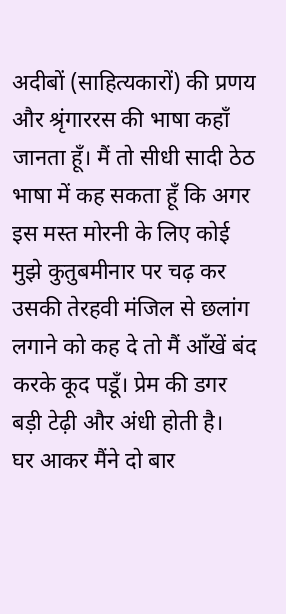अदीबों (साहित्यकारों) की प्रणय और श्रृंगाररस की भाषा कहाँ जानता हूँ। मैं तो सीधी सादी ठेठ भाषा में कह सकता हूँ कि अगर इस मस्त मोरनी के लिए कोई मुझे कुतुबमीनार पर चढ़ कर उसकी तेरहवी मंजिल से छलांग लगाने को कह दे तो मैं आँखें बंद करके कूद पडूँ। प्रेम की डगर बड़ी टेढ़ी और अंधी होती है।
घर आकर मैंने दो बार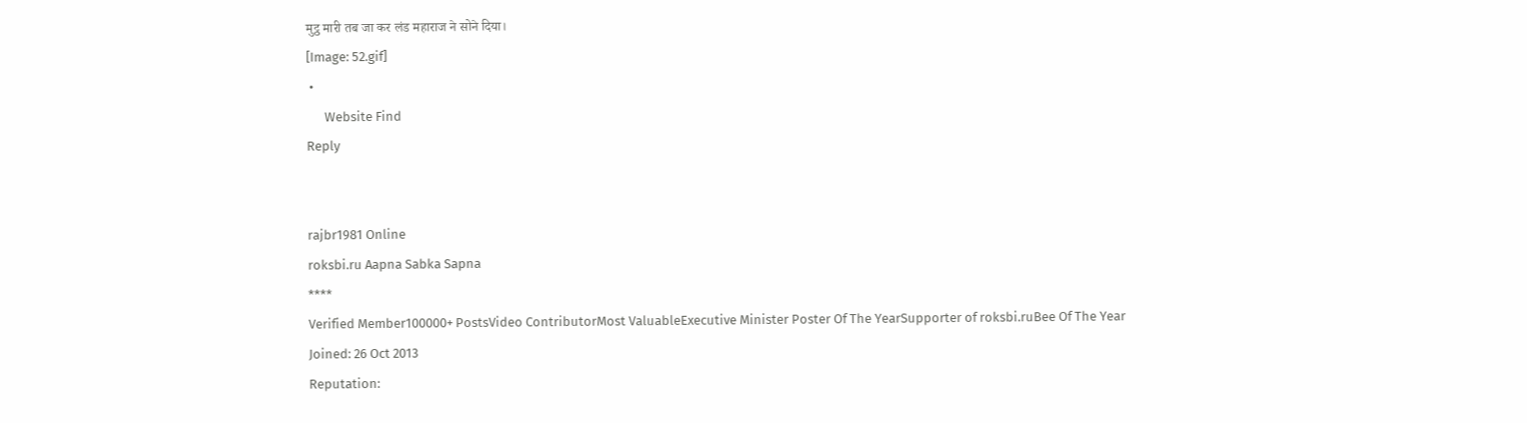मुट्ठ मारी तब जा कर लंड महाराज ने सोने दिया।
[Image: 52.gif]
 •
      Website Find
Reply


rajbr1981 Online
roksbi.ru Aapna Sabka Sapna
****
Verified Member100000+ PostsVideo ContributorMost ValuableExecutive Minister Poster Of The YearSupporter of roksbi.ruBee Of The Year
Joined: 26 Oct 2013
Reputation: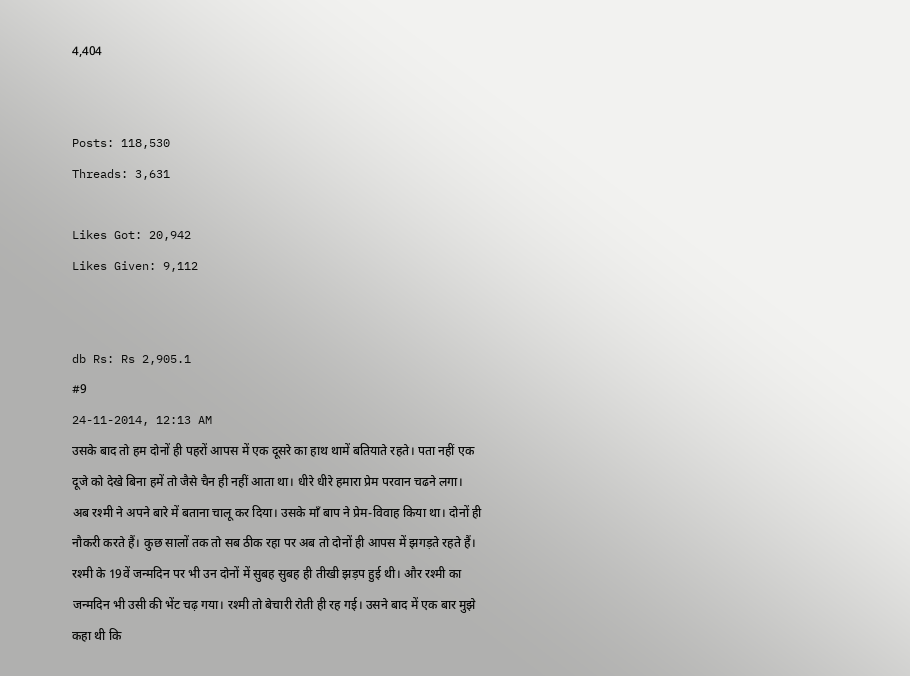4,404


Posts: 118,530
Threads: 3,631

Likes Got: 20,942
Likes Given: 9,112


db Rs: Rs 2,905.1
#9
24-11-2014, 12:13 AM
उसके बाद तो हम दोनों ही पहरों आपस में एक दूसरे का हाथ थामें बतियाते रहते। पता नहीं एक दूजे को देखे बिना हमें तो जैसे चैन ही नहीं आता था। धीरे धीरे हमारा प्रेम परवान चढने लगा। अब रश्मी ने अपने बारे में बताना चालू कर दिया। उसके माँ बाप ने प्रेम-विवाह किया था। दोनों ही नौकरी करते हैं। कुछ सालों तक तो सब ठीक रहा पर अब तो दोनों ही आपस में झगड़ते रहते हैं। रश्मी के 19वें जन्मदिन पर भी उन दोनों में सुबह सुबह ही तीखी झड़प हुई थी। और रश्मी का जन्मदिन भी उसी की भेंट चढ़ गया। रश्मी तो बेचारी रोती ही रह गई। उसने बाद में एक बार मुझे कहा थी कि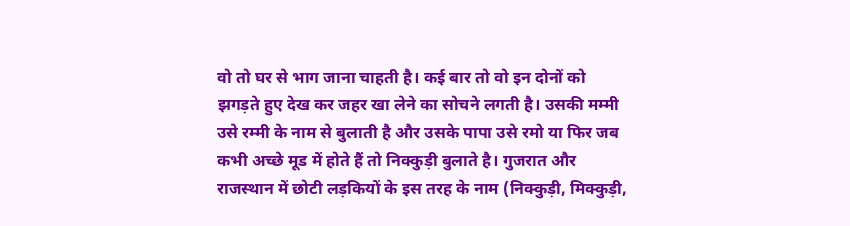वो तो घर से भाग जाना चाहती है। कई बार तो वो इन दोनों को झगड़ते हुए देख कर जहर खा लेने का सोचने लगती है। उसकी मम्मी उसे रम्मी के नाम से बुलाती है और उसके पापा उसे रमो या फिर जब कभी अच्छे मूड में होते हैं तो निक्कुड़ी बुलाते है। गुजरात और राजस्थान में छोटी लड़कियों के इस तरह के नाम (निक्कुड़ी, मिक्कुड़ी,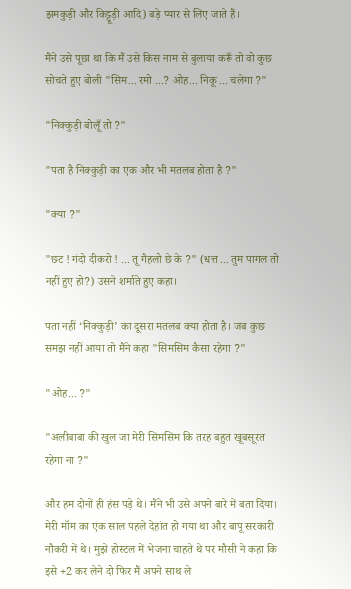झमकुड़ी और किट्टूड़ी आदि) बड़े प्यार से लिए जाते हैं।

मैंने उसे पूछा था कि मैं उसे किस नाम से बुलाया करूँ तो वो कुछ सोचते हुए बोली "सिम... रमो ...? ओह... निकू ... चलेगा ?"

"निक्कुड़ी बोलूँ तो ?"

"पता है निक्कुड़ी का एक और भी मतलब होता है ?"

"क्या ?"

"छट ! गंदो दीकरो ! ... तू गैहलो छे के ?" (धत्त ... तुम पागल तो नहीं हुए हो?) उसने शर्माते हुए कहा।

पता नहीं ‘निक्कुड़ी’ का दूसरा मतलब क्या होता है। जब कुछ समझ नहीं आया तो मैंने कहा "सिमसिम कैसा रहेगा ?"

"ओह... ?"

"अलीबाबा की खुल जा मेरी सिमसिम कि तरह बहुत खूबसूरत रहेगा ना ?"

और हम दोनों ही हंस पड़े थे। मैंने भी उसे अपने बारे में बता दिया। मेरी मॉम का एक साल पहले देहांत हो गया था और बापू सरकारी नौकरी में थे। मुझे होस्टल में भेजना चाहते थे पर मौसी ने कहा कि इसे +2 कर लेने दो फिर मैं अपने साथ ले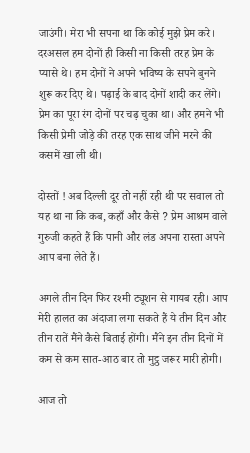जाउंगी। मेरा भी सपना था कि कोई मुझे प्रेम करे। दरअसल हम दोनों ही किसी ना किसी तरह प्रेम के प्यासे थे। हम दोनों ने अपने भविष्य के सपने बुनने शुरू कर दिए थे। पढ़ाई के बाद दोनों शादी कर लेंगे। प्रेम का पूरा रंग दोनों पर चढ़ चुका था। और हमने भी किसी प्रेमी जोड़े की तरह एक साथ जीने मरने की कसमें खा ली थी।

दोस्तों ! अब दिल्ली दूर तो नहीं रही थी पर सवाल तो यह था ना कि कब, कहाँ और कैसे ? प्रेम आश्रम वाले गुरुजी कहते हैं कि पानी और लंड अपना रास्ता अपने आप बना लेते हैं।

अगले तीन दिन फिर रश्मी ट्यूशन से गायब रही। आप मेरी हालत का अंदाजा लगा सकते हैं ये तीन दिन और तीन रातें मैंने कैसे बिताई होंगी। मैंने इन तीन दिनों में कम से कम सात-आठ बार तो मुट्ठ जरूर मारी होगी।

आज तो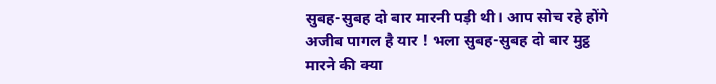सुबह-सुबह दो बार मारनी पड़ी थी। आप सोच रहे होंगे अजीब पागल है यार ! भला सुबह-सुबह दो बार मुट्ठ मारने की क्या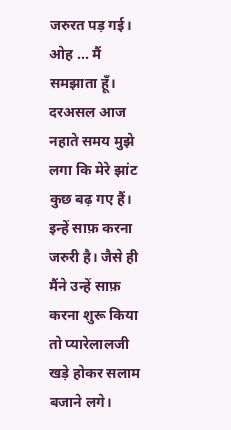जरुरत पड़ गई। ओह ... मैं समझाता हूँ। दरअसल आज नहाते समय मुझे लगा कि मेरे झांट कुछ बढ़ गए हैं। इन्हें साफ़ करना जरुरी है। जैसे ही मैंने उन्हें साफ़ करना शुरू किया तो प्यारेलालजी खड़े होकर सलाम बजाने लगे।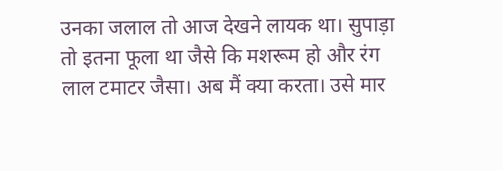उनका जलाल तो आज देखने लायक था। सुपाड़ा तो इतना फूला था जैसे कि मशरूम हो और रंग लाल टमाटर जैसा। अब मैं क्या करता। उसे मार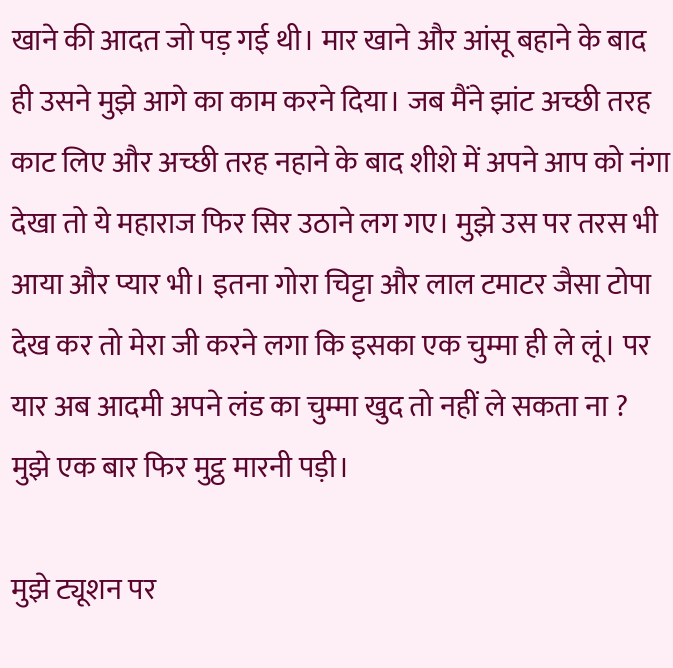खाने की आदत जो पड़ गई थी। मार खाने और आंसू बहाने के बाद ही उसने मुझे आगे का काम करने दिया। जब मैंने झांट अच्छी तरह काट लिए और अच्छी तरह नहाने के बाद शीशे में अपने आप को नंगा देखा तो ये महाराज फिर सिर उठाने लग गए। मुझे उस पर तरस भी आया और प्यार भी। इतना गोरा चिट्टा और लाल टमाटर जैसा टोपा देख कर तो मेरा जी करने लगा कि इसका एक चुम्मा ही ले लूं। पर यार अब आदमी अपने लंड का चुम्मा खुद तो नहीं ले सकता ना ? मुझे एक बार फिर मुट्ठ मारनी पड़ी।

मुझे ट्यूशन पर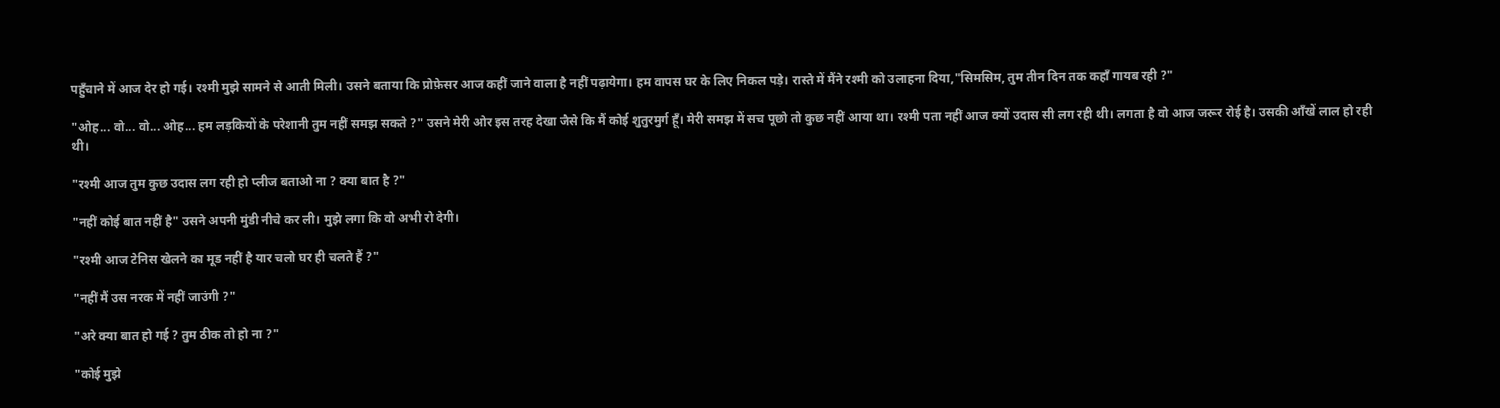पहुँचाने में आज देर हो गई। रश्मी मुझे सामने से आती मिली। उसने बताया कि प्रोफ़ेसर आज कहीं जाने वाला है नहीं पढ़ायेगा। हम वापस घर के लिए निकल पड़े। रास्ते में मैंने रश्मी को उलाहना दिया,"सिमसिम, तुम तीन दिन तक कहाँ गायब रही ?"

"ओह... वो... वो... ओह... हम लड़कियों के परेशानी तुम नहीं समझ सकते ?" उसने मेरी ओर इस तरह देखा जैसे कि मैं कोई शुतुरमुर्ग हूँ। मेरी समझ में सच पूछो तो कुछ नहीं आया था। रश्मी पता नहीं आज क्यों उदास सी लग रही थी। लगता है वो आज जरूर रोई है। उसकी आँखें लाल हो रही थी।

"रश्मी आज तुम कुछ उदास लग रही हो प्लीज बताओ ना ? क्या बात है ?"

"नहीं कोई बात नहीं है" उसने अपनी मुंडी नीचे कर ली। मुझे लगा कि वो अभी रो देगी।

"रश्मी आज टेनिस खेलने का मूड नहीं है यार चलो घर ही चलते हैं ?"

"नहीं मैं उस नरक में नहीं जाउंगी ?"

"अरे क्या बात हो गई ? तुम ठीक तो हो ना ?"

"कोई मुझे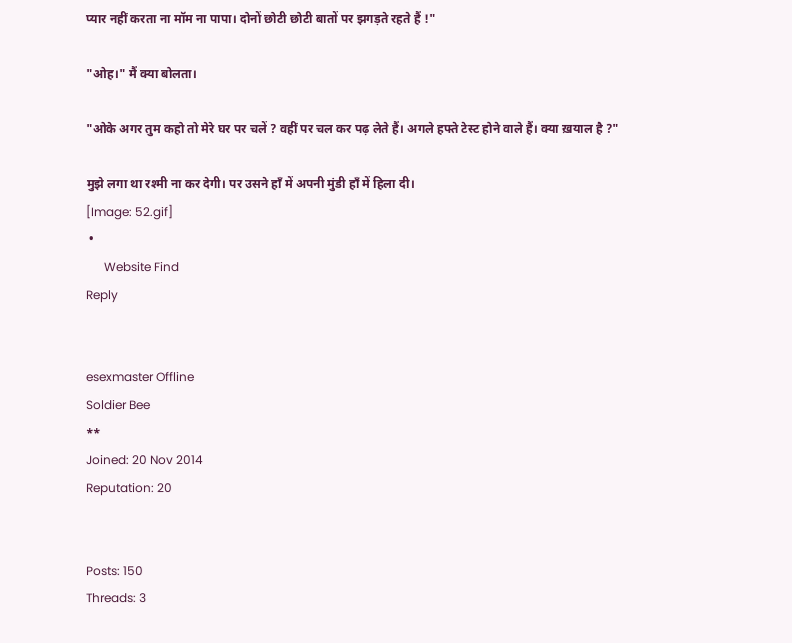प्यार नहीं करता ना मॉम ना पापा। दोनों छोटी छोटी बातों पर झगड़ते रहते हैं !"

"ओह।" मैं क्या बोलता।

"ओके अगर तुम कहो तो मेरे घर पर चलें ? वहीं पर चल कर पढ़ लेते हैं। अगले हफ्ते टेस्ट होने वाले हैं। क्या ख़याल है ?"

मुझे लगा था रश्मी ना कर देगी। पर उसने हाँ में अपनी मुंडी हाँ में हिला दी।
[Image: 52.gif]
 •
      Website Find
Reply


esexmaster Offline
Soldier Bee
**
Joined: 20 Nov 2014
Reputation: 20


Posts: 150
Threads: 3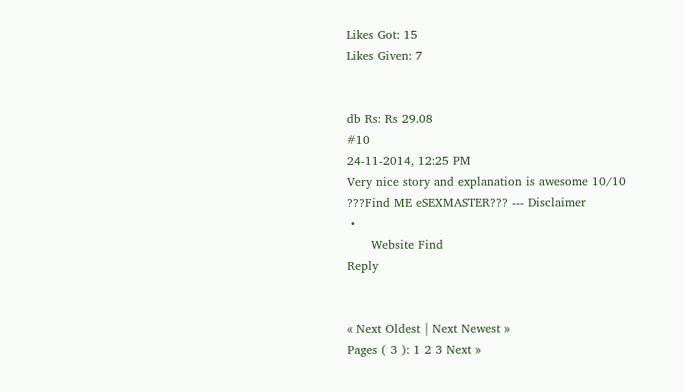Likes Got: 15
Likes Given: 7


db Rs: Rs 29.08
#10
24-11-2014, 12:25 PM
Very nice story and explanation is awesome 10/10
???Find ME eSEXMASTER??? --- Disclaimer
 •
      Website Find
Reply


« Next Oldest | Next Newest »
Pages ( 3 ): 1 2 3 Next »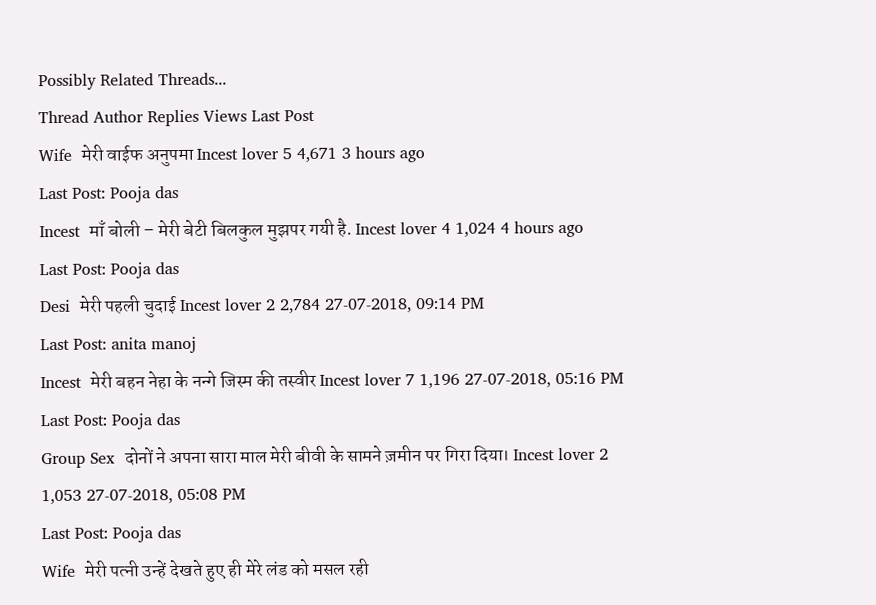Possibly Related Threads...
Thread Author Replies Views Last Post
Wife  मेरी वाईफ अनुपमा Incest lover 5 4,671 3 hours ago
Last Post: Pooja das
Incest  माँ बोली – मेरी बेटी बिलकुल मुझपर गयी है. Incest lover 4 1,024 4 hours ago
Last Post: Pooja das
Desi  मेरी पहली चुदाई Incest lover 2 2,784 27-07-2018, 09:14 PM
Last Post: anita manoj
Incest  मेरी बहन नेहा के नन्गे जिस्म की तस्वीर Incest lover 7 1,196 27-07-2018, 05:16 PM
Last Post: Pooja das
Group Sex  दोनों ने अपना सारा माल मेरी बीवी के सामने ज़मीन पर गिरा दिया। Incest lover 2 1,053 27-07-2018, 05:08 PM
Last Post: Pooja das
Wife  मेरी पत्नी उन्हें देखते हुए ही मेरे लंड को मसल रही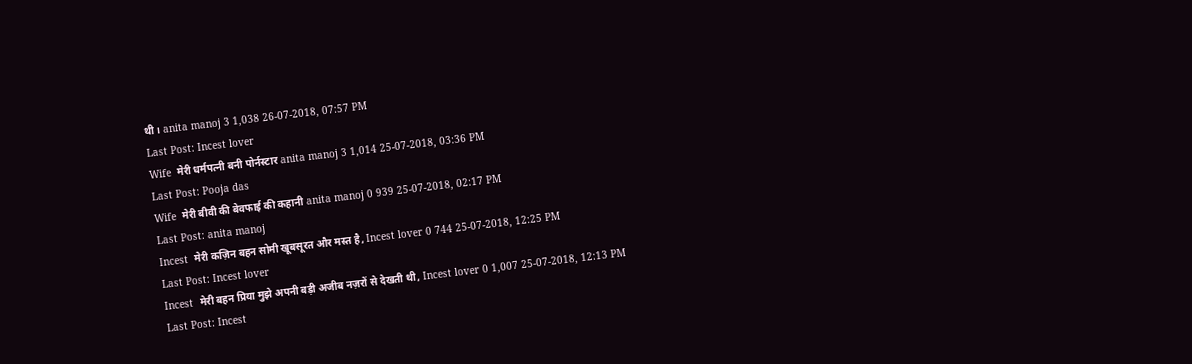थी। anita manoj 3 1,038 26-07-2018, 07:57 PM
Last Post: Incest lover
Wife  मेरी धर्मपत्नी बनी पोर्नस्टार anita manoj 3 1,014 25-07-2018, 03:36 PM
Last Post: Pooja das
Wife  मेरी बीवी की बेवफाई की कहानी anita manoj 0 939 25-07-2018, 02:17 PM
Last Post: anita manoj
Incest  मेरी कज़िन बहन सोमी खूबसूरत और मस्त है, Incest lover 0 744 25-07-2018, 12:25 PM
Last Post: Incest lover
Incest  मेरी बहन प्रिया मुझे अपनी बड़ी अजीब नज़रों से देखती थी, Incest lover 0 1,007 25-07-2018, 12:13 PM
Last Post: Incest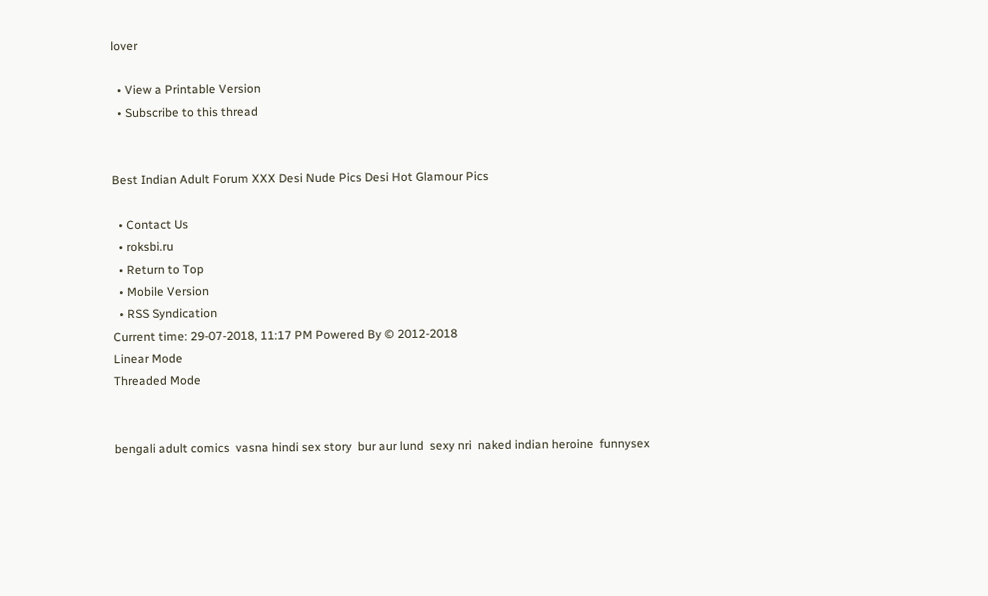lover

  • View a Printable Version
  • Subscribe to this thread


Best Indian Adult Forum XXX Desi Nude Pics Desi Hot Glamour Pics

  • Contact Us
  • roksbi.ru
  • Return to Top
  • Mobile Version
  • RSS Syndication
Current time: 29-07-2018, 11:17 PM Powered By © 2012-2018
Linear Mode
Threaded Mode


bengali adult comics  vasna hindi sex story  bur aur lund  sexy nri  naked indian heroine  funnysex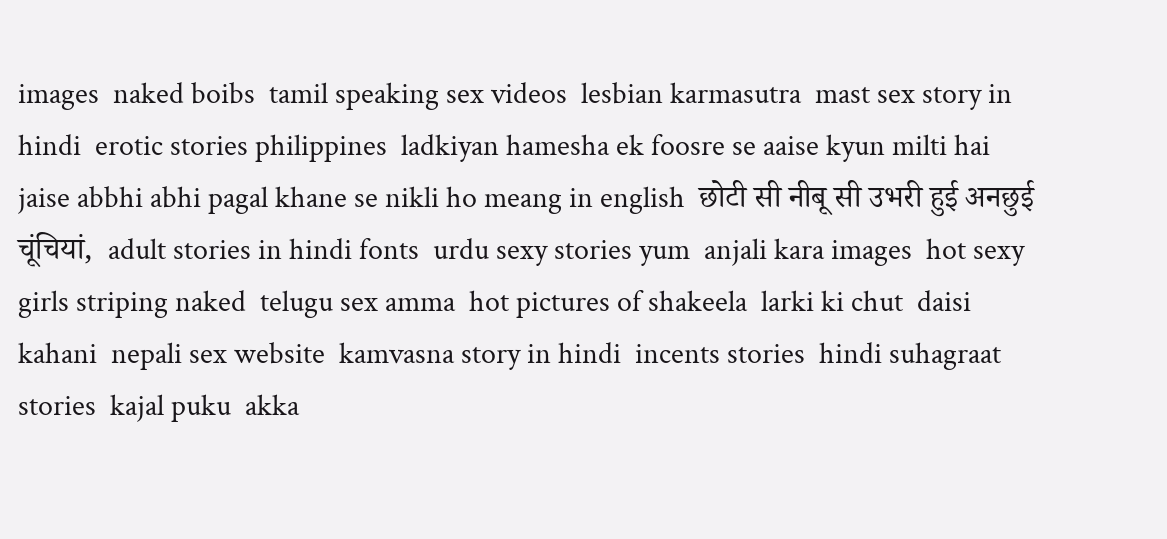images  naked boibs  tamil speaking sex videos  lesbian karmasutra  mast sex story in hindi  erotic stories philippines  ladkiyan hamesha ek foosre se aaise kyun milti hai jaise abbhi abhi pagal khane se nikli ho meang in english  छोटी सी नीबू सी उभरी हुई अनछुई चूंचियां,  adult stories in hindi fonts  urdu sexy stories yum  anjali kara images  hot sexy girls striping naked  telugu sex amma  hot pictures of shakeela  larki ki chut  daisi kahani  nepali sex website  kamvasna story in hindi  incents stories  hindi suhagraat stories  kajal puku  akka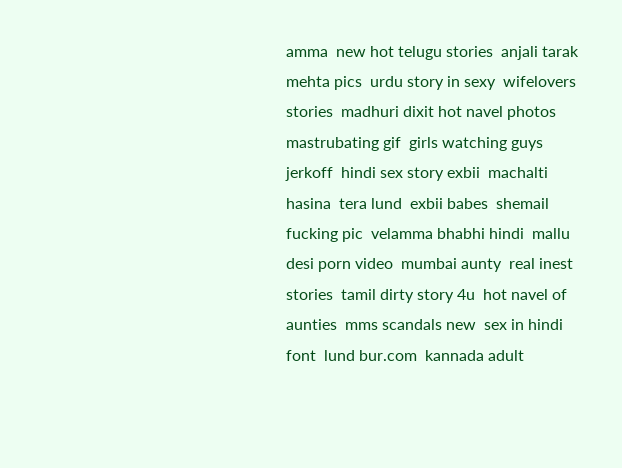amma  new hot telugu stories  anjali tarak mehta pics  urdu story in sexy  wifelovers stories  madhuri dixit hot navel photos  mastrubating gif  girls watching guys jerkoff  hindi sex story exbii  machalti hasina  tera lund  exbii babes  shemail fucking pic  velamma bhabhi hindi  mallu desi porn video  mumbai aunty  real inest stories  tamil dirty story 4u  hot navel of aunties  mms scandals new  sex in hindi font  lund bur.com  kannada adult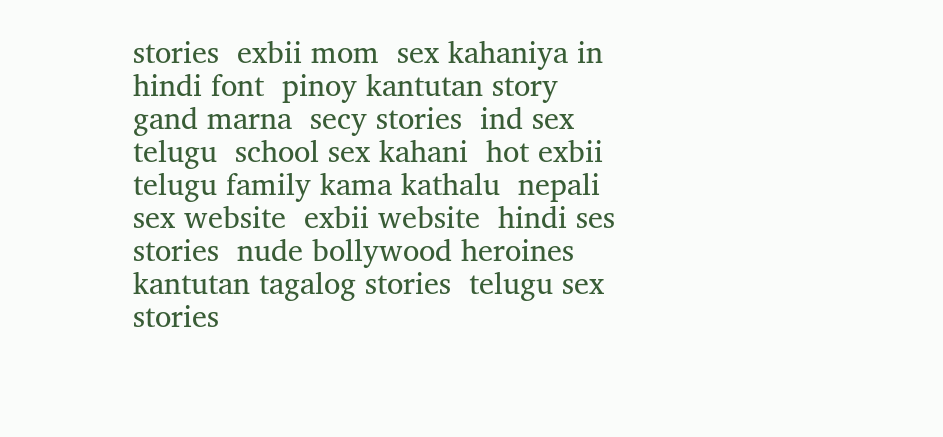stories  exbii mom  sex kahaniya in hindi font  pinoy kantutan story  gand marna  secy stories  ind sex telugu  school sex kahani  hot exbii  telugu family kama kathalu  nepali sex website  exbii website  hindi ses stories  nude bollywood heroines  kantutan tagalog stories  telugu sex stories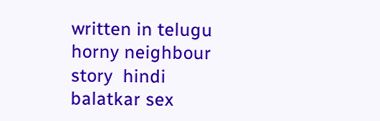written in telugu  horny neighbour story  hindi balatkar sex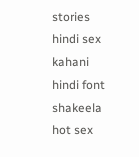stories  hindi sex kahani hindi font  shakeela hot sex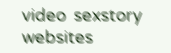video  sexstory websites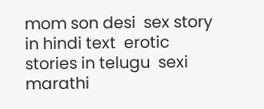mom son desi  sex story in hindi text  erotic stories in telugu  sexi marathi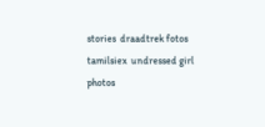stories  draadtrek fotos  tamilsiex  undressed girl photos